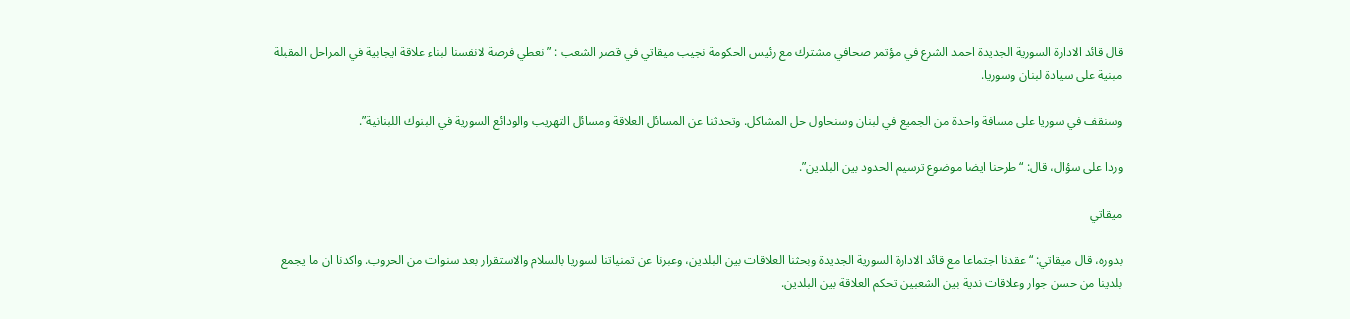قال قائد الادارة السورية الجديدة احمد الشرع في مؤتمر صحافي مشترك مع رئيس الحكومة نجيب ميقاتي في قصر الشعب : ” نعطي فرصة لانفسنا لبناء علاقة ايجابية في المراحل المقبلة مبنية على سيادة لبنان وسوريا.

وسنقف في سوريا على مسافة واحدة من الجميع في لبنان وسنحاول حل المشاكل. وتحدثنا عن المسائل العلاقة ومسائل التهريب والودائع السورية في البنوك اللبنانية”.

وردا على سؤال، قال: “طرحنا ايضا موضوع ترسيم الحدود بين البلدين”.

ميقاتي

بدوره، قال ميقاتي: “عقدنا اجتماعا مع قائد الادارة السورية الجديدة وبحثنا العلاقات بين البلدين، وعبرنا عن تمنياتنا لسوريا بالسلام والاستقرار بعد سنوات من الحروب. واكدنا ان ما يجمع بلدينا من حسن جوار وعلاقات ندية بين الشعبين تحكم العلاقة بين البلدين.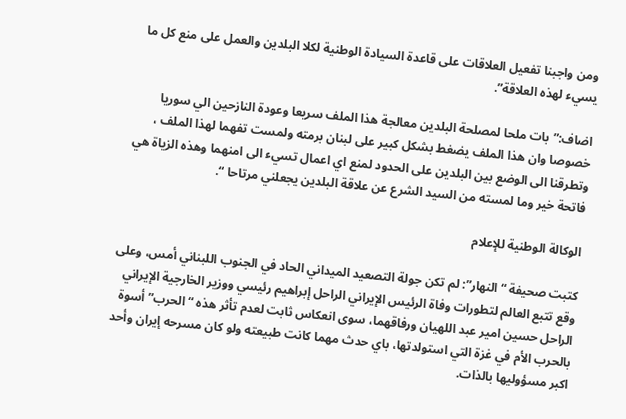ومن واجبنا تفعيل العلاقات على قاعدة السيادة الوطنية لكلا البلدين والعمل على منع كل ما يسيء لهذه العلاقة”.

اضاف:”بات ملحا لمصلحة البلدين معالجة هذا الملف سريعا وعودة النازحين الي سوريا خصوصا وان هذا الملف يضغط بشكل كبير على لبنان برمته ولمست تفهما لهذا الملف ، وتطرقنا الى الوضع بين البلدين على الحدود لمنع اي اعمال تسيء الى امنهما وهذه الزياة هي فاتحة خير وما لمسته من السيد الشرع عن علاقة البلدين يجعلني مرتاحا “.

الوكالة الوطنية للإعلام

كتبت صحيفة “النهار”: لم تكن جولة التصعيد الميداني الحاد في الجنوب اللبناني أمس، وعلى وقع تتبع العالم لتطورات وفاة الرئيس الإيراني الراحل إبراهيم رئيسي ووزير الخارجية الإيراني الراحل حسين امير عبد اللهيان ورفاقهما، سوى انعكاس ثابت لعدم تأثر هذه “الحرب” أسوة بالحرب الأم في غزة التي استولدتها، باي حدث مهما كانت طبيعته ولو كان مسرحه إيران وأحد اكبر مسؤوليها بالذات.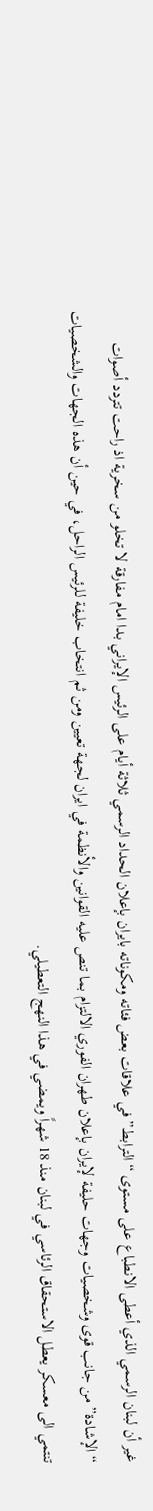غير أن لبنان الرسمي الذي أعطى الانطباع على مستوى “الترابط” في علاقات بعض فئاته ومكوناته بايران بإعلان الحداد الرسمي ثلاثة أيام على الرئيس الإيراني بدا امام مفارقة لا تخلو من سخرية اذ راحت تتردد أصوات “الإشادة” من جانب قوى وشخصيات وجهات حليفة لإيران بإعلان طهران الفوري الالتزام بما تنص عليه القوانين والأنظمة في ايران لجهة تعيين ومن ثم انتخاب خليفة للرئيس الراحل، في حين أن هذه الجهات والشخصيات تنتمي الى معسكر يعطل الاستحقاق الرئاسي في لبنان منذ 18 شهراً ويمضي في هذا النهج التعطيلي.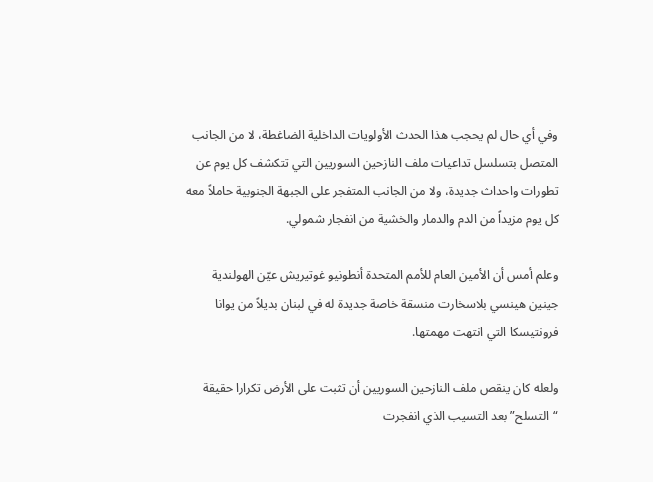وفي أي حال لم يحجب هذا الحدث الأولويات الداخلية الضاغطة، لا من الجانب المتصل بتسلسل تداعيات ملف النازحين السوريين التي تتكشف كل يوم عن تطورات واحداث جديدة، ولا من الجانب المتفجر على الجبهة الجنوبية حاملاً معه كل يوم مزيداً من الدم والدمار والخشية من انفجار شمولي.

وعلم أمس أن الأمين العام للأمم المتحدة أنطونيو غوتيريش عيّن الهولندية جينين هينسي بلاسخارت منسقة خاصة جديدة له في لبنان بديلاً من يوانا فرونتيسكا التي انتهت مهمتها.

ولعله كان ينقص ملف النازحين السوريين أن تثبت على الأرض تكرارا حقيقة “التسلح” بعد التسيب الذي انفجرت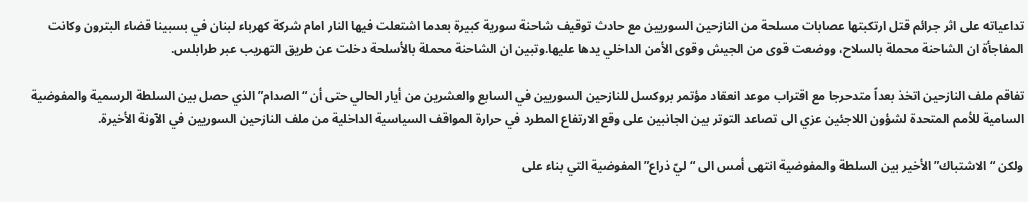تداعياته على اثر جرائم قتل ارتكبتها عصابات مسلحة من النازحين السوريين مع حادث توقيف شاحنة سورية كبيرة بعدما اشتعلت فيها النار امام شركة كهرباء لبنان في بسبينا قضاء البترون وكانت المفاجأة ان الشاحنة محملة بالسلاح، ووضعت قوى من الجيش وقوى الأمن الداخلي يدها عليها.وتبين ان الشاحنة محملة بالأسلحة دخلت عن طريق التهريب عبر طرابلس.

تفاقم ملف النازحين اتخذ بعداً متدحرجا مع اقتراب موعد انعقاد مؤتمر بروكسل للنازحين السوريين في السابع والعشرين من أيار الحالي حتى أن “الصدام” الذي حصل بين السلطة الرسمية والمفوضية السامية للأمم المتحدة لشؤون اللاجئين عزي الى تصاعد التوتر بين الجانبين على وقع الارتفاع المطرد في حرارة المواقف السياسية الداخلية من ملف النازحين السوريين في الآونة الأخيرة.

ولكن “الاشتباك” الأخير بين السلطة والمفوضية انتهى أمس الى “ليّ ذراع” المفوضية التي بناء على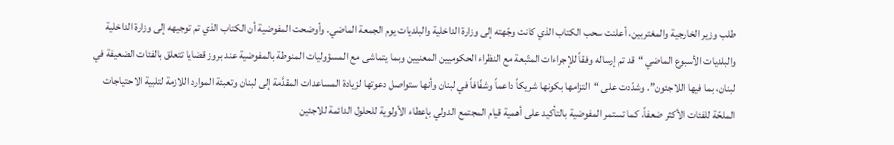طلب وزير الخارجية والمغتربين، أعلنت سحب الكتاب الذي كانت وجّهته إلى وزارة الداخلية والبلديات يوم الجمعة الماضي. وأوضحت المفوضية أن الكتاب الذي تم توجيهه إلى وزارة الداخلية والبلديات الأسبوع الماضي “قد تم إرساله وفقاً للإجراءات المتّبعة مع النظراء الحكوميين المعنيين وبما يتماشى مع المسؤوليات المنوطة بالمفوضية عند بروز قضايا تتعلق بالفئات الضعيفة في لبنان، بما فيها اللاجئون”. وشدّدت على “التزامها بكونها شريكاً داعماً وشفّافاً في لبنان وأنها ستواصل دعوتها لزيادة المساعدات المقدَّمة إلى لبنان وتعبئة الموارد اللازمة لتلبية الاحتياجات الملحّة للفئات الأكثر ضعفاً، كما تستمر المفوضية بالتأكيد على أهمية قيام المجتمع الدولي بإعطاء الأولوية للحلول الدائمة للاجئين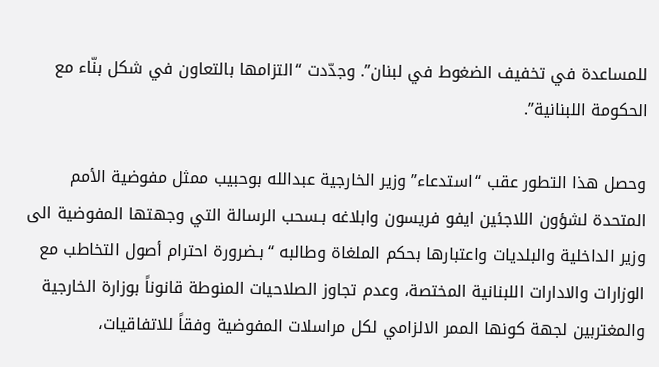للمساعدة في تخفيف الضغوط في لبنان”. وجدّدت “التزامها بالتعاون في شكل بنّاء مع الحكومة اللبنانية”.

وحصل هذا التطور عقب “استدعاء” وزير الخارجية عبدالله بوحبيب ممثل مفوضية الأمم المتحدة لشؤون اللاجئين ايفو فريسون وابلاغه بـسحب الرسالة التي وجهتها المفوضية الى وزير الداخلية والبلديات واعتبارها بحكم الملغاة وطالبه “بـضرورة احترام أصول التخاطب مع الوزارات والادارات اللبنانية المختصة، وعدم تجاوز الصلاحيات المنوطة قانوناً بوزارة الخارجية والمغتربين لجهة كونها الممر الالزامي لكل مراسلات المفوضية وفقاً للاتفاقيات،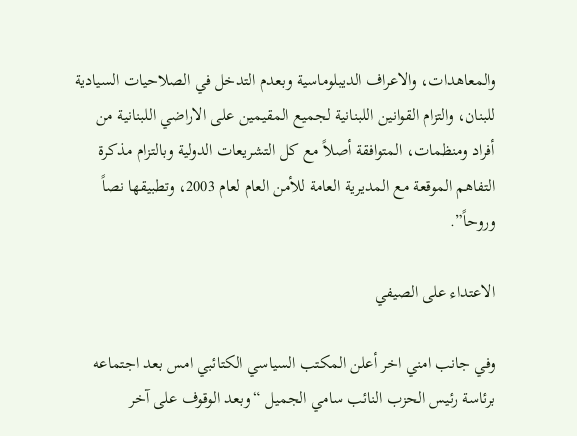والمعاهدات، والاعراف الديبلوماسية وبعدم التدخل في الصلاحيات السيادية للبنان، والتزام القوانين اللبنانية لجميع المقيمين على الاراضي اللبنانية من أفراد ومنظمات، المتوافقة أصلاً مع كل التشريعات الدولية وبالتزام مذكرة التفاهم الموقعة مع المديرية العامة للأمن العام لعام 2003، وتطبيقها نصاً وروحاً”.

الاعتداء على الصيفي

وفي جانب امني اخر أعلن المكتب السياسي الكتائبي امس بعد اجتماعه برئاسة رئيس الحزب النائب سامي الجميل “وبعد الوقوف على آخر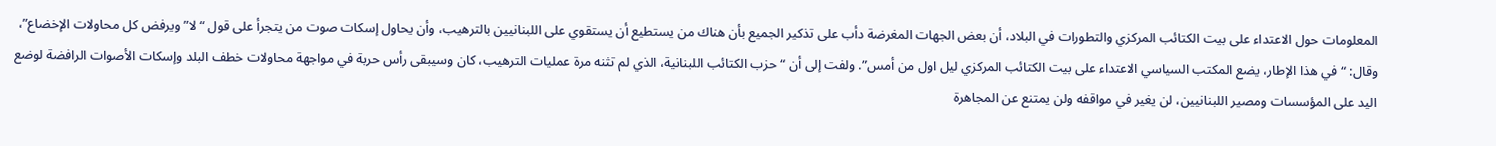المعلومات حول الاعتداء على بيت الكتائب المركزي والتطورات في البلاد، أن بعض الجهات المغرضة دأب على تذكير الجميع بأن هناك من يستطيع أن يستقوي على اللبنانيين بالترهيب، وأن يحاول إسكات صوت من يتجرأ على قول “لا” ويرفض كل محاولات الإخضاع”، وقال: “في هذا الإطار، يضع المكتب السياسي الاعتداء على بيت الكتائب المركزي ليل اول من أمس”. ولفت إلى أن “حزب الكتائب اللبنانية، الذي لم تثنه مرة عمليات الترهيب، كان وسيبقى رأس حربة في مواجهة محاولات خطف البلد وإسكات الأصوات الرافضة لوضع اليد على المؤسسات ومصير اللبنانيين، لن يغير في مواقفه ولن يمتنع عن المجاهرة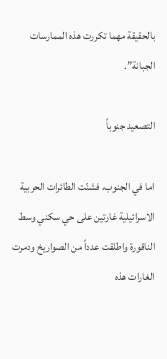بالحقيقة مهما تكررت هذه الممارسات الجبانة”.

التصعيد جنوباً

اما في الجنوب، فشنّت الطائرات الحربية الاسرائيلية غارتين على حي سكني وسط الناقورة واطلقت عدداً من الصواريخ ودمرت الغارات هذه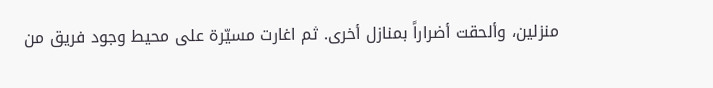منزلين، وألحقت أضراراً بمنازل أخرى. ثم اغارت مسيّرة على محيط وجود فريق من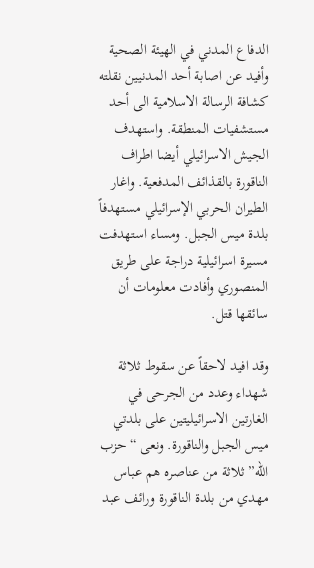الدفاع المدني في الهيئة الصحية وأفيد عن اصابة أحد المدنيين نقلته كشافة الرسالة الاسلامية الى أحد مستشفيات المنطقة. واستهدف الجيش الاسرائيلي أيضا اطراف الناقورة بالقذائف المدفعية. واغار الطيران الحربي الإسرائيلي مستهدفاً بلدة ميس الجبل. ومساء استهدفت مسيرة اسرائيلية دراجة على طريق المنصوري وأفادت معلومات أن سائقها قتل.

وقد افيد لاحقاً عن سقوط ثلاثة شهداء وعدد من الجرحى في الغارتين الاسرائيليتين على بلدتي ميس الجبل والناقورة. ونعى “حزب الله” ثلاثة من عناصره هم عباس مهدي من بلدة الناقورة ورائف عبد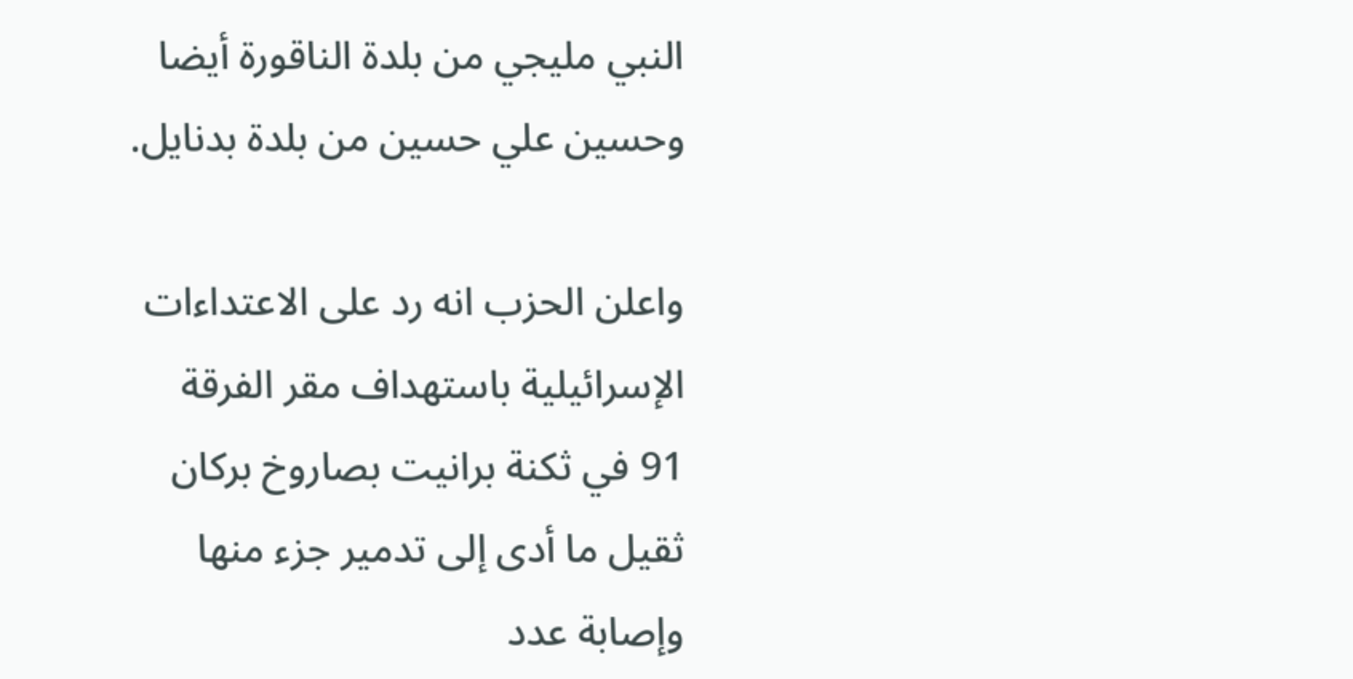النبي مليجي من بلدة الناقورة أيضا وحسين علي حسين من بلدة بدنايل.

واعلن الحزب انه رد على الاعتداءات الإسرائيلية باستهداف مقر الفرقة 91 في ثكنة برانيت بصاروخ بركان ثقيل ما أدى إلى تدمير جزء منها وإصابة عدد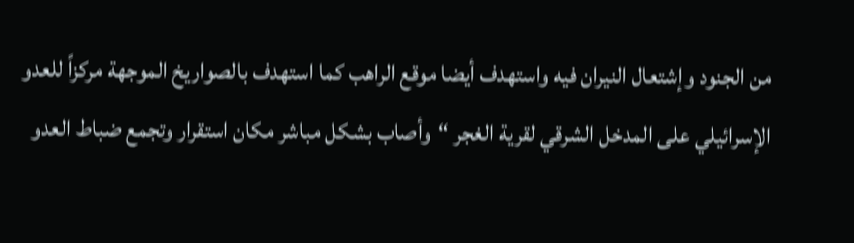من الجنود وإشتعال النيران فيه واستهدف أيضا موقع الراهب كما استهدف بالصواريخ الموجهة مركزاً للعدو الإسرائيلي على المدخل الشرقي لقرية الغجر “وأصاب بشكل مباشر مكان استقرار وتجمع ضباط العدو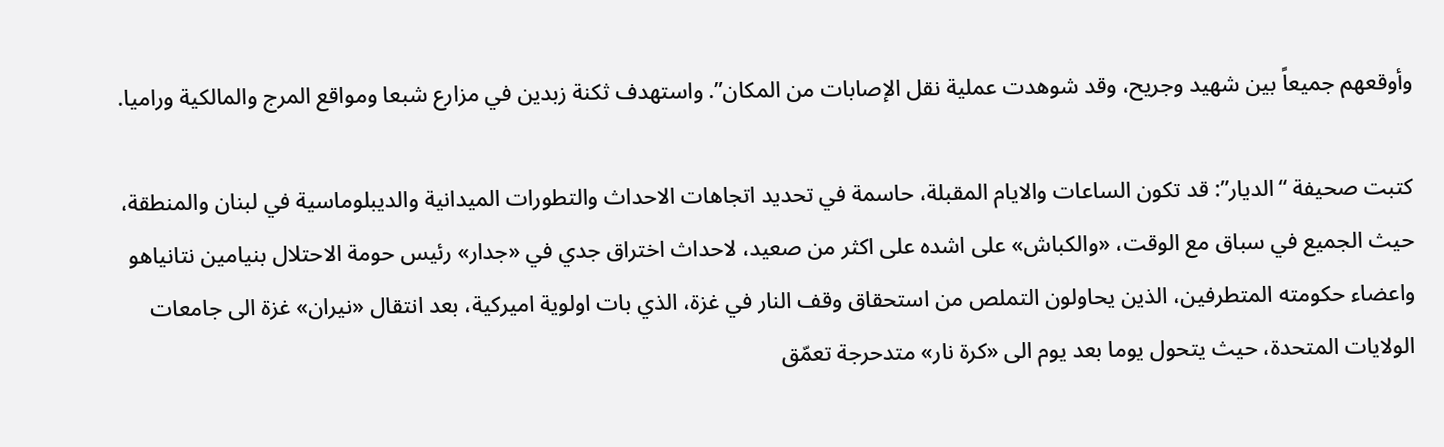وأوقعهم جميعاً بين شهيد وجريح، وقد شوهدت عملية نقل الإصابات من المكان”. واستهدف ثكنة زبدين في مزارع شبعا ومواقع المرج والمالكية وراميا.

كتبت صحيفة “الديار”: قد تكون الساعات والايام المقبلة، حاسمة في تحديد اتجاهات الاحداث والتطورات الميدانية والديبلوماسية في لبنان والمنطقة، حيث الجميع في سباق مع الوقت، «والكباش» على اشده على اكثر من صعيد، لاحداث اختراق جدي في «جدار» رئيس حومة الاحتلال بنيامين نتانياهو واعضاء حكومته المتطرفين، الذين يحاولون التملص من استحقاق وقف النار في غزة، الذي بات اولوية اميركية، بعد انتقال «نيران» غزة الى جامعات الولايات المتحدة، حيث يتحول يوما بعد يوم الى «كرة نار» متدحرجة تعمّق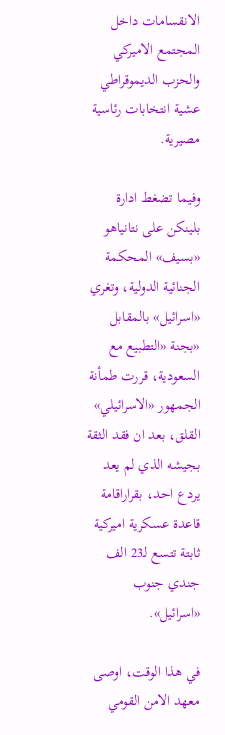الانقسامات داخل المجتمع الاميركي والحزب الديموقراطي عشية انتخابات رئاسية مصيرية.

وفيما تضغط ادارة بلينكن على نتانياهو «بسيف» المحكمة الجنائية الدولية، وتغري «اسرائيل» بالمقابل «بجنة «التطبيع مع السعودية، قررت طمأنة الجمهور «الاسرائيلي» القلق، بعد ان فقد الثقة بجيشه الذي لم يعد يردع احد، بقراراقامة قاعدة عسكرية اميركية ثابتة تتسع لـ23 الف جندي جنوب «اسرائيل».

في هذا الوقت، اوصى معهد الامن القومي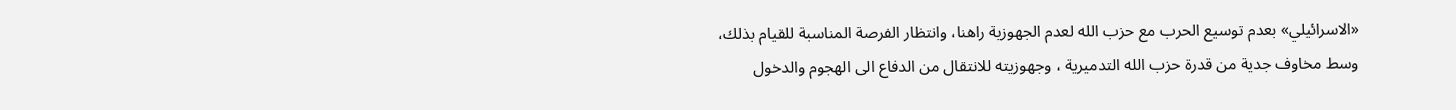«الاسرائيلي» بعدم توسيع الحرب مع حزب الله لعدم الجهوزية راهنا، وانتظار الفرصة المناسبة للقيام بذلك، وسط مخاوف جدية من قدرة حزب الله التدميرية ، وجهوزيته للانتقال من الدفاع الى الهجوم والدخول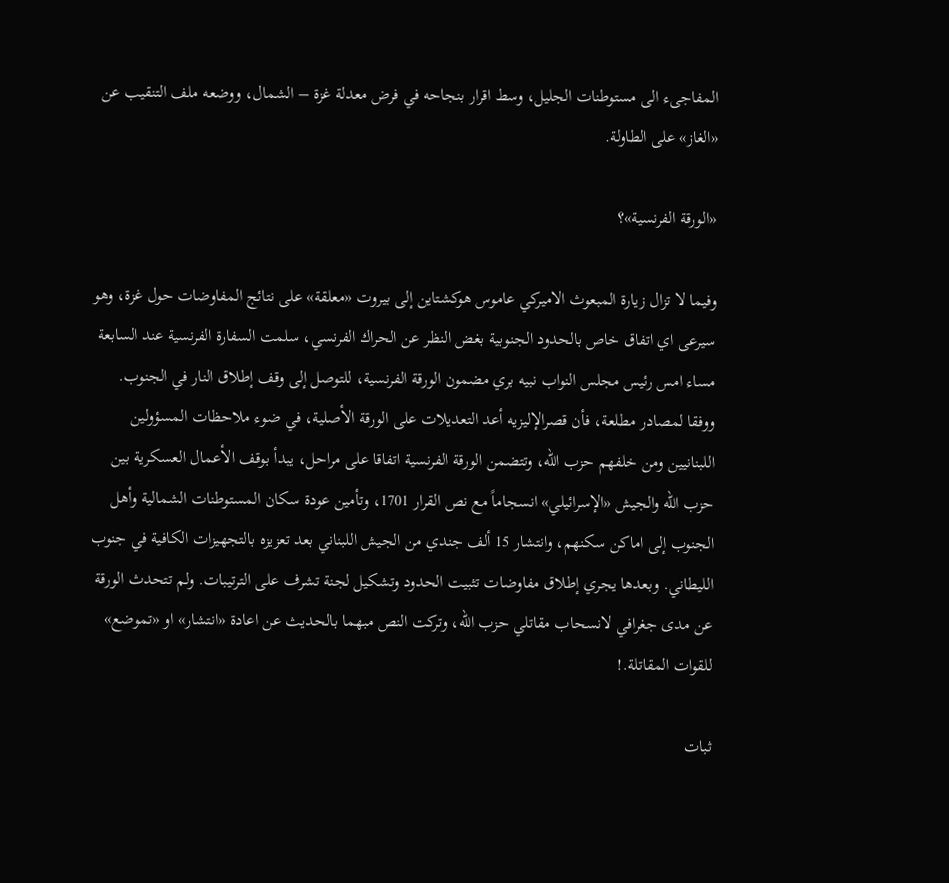المفاجىء الى مستوطنات الجليل، وسط اقرار بنجاحه في فرض معدلة غزة – الشمال، ووضعه ملف التنقيب عن «الغاز» على الطاولة.

«الورقة الفرنسية»؟

وفيما لا تزال زيارة المبعوث الاميركي عاموس هوكشتاين إلى بيروت «معلقة» على نتائج المفاوضات حول غزة، وهو سيرعى اي اتفاق خاص بالحدود الجنوبية بغض النظر عن الحراك الفرنسي، سلمت السفارة الفرنسية عند السابعة مساء امس رئيس مجلس النواب نبيه بري مضمون الورقة الفرنسية، للتوصل إلى وقف إطلاق النار في الجنوب. ووفقا لمصادر مطلعة، فأن قصرالإليزيه أعد التعديلات على الورقة الأصلية، في ضوء ملاحظات المسؤولين اللبنانيين ومن خلفهم حزب الله، وتتضمن الورقة الفرنسية اتفاقا على مراحل، يبدأ بوقف الأعمال العسكرية بين حزب الله والجيش «الإسرائيلي» انسجاماً مع نص القرار 1701، وتأمين عودة سكان المستوطنات الشمالية وأهل الجنوب إلى اماكن سكنهم، وانتشار 15 ألف جندي من الجيش اللبناني بعد تعزيزه بالتجهيزات الكافية في جنوب الليطاني. وبعدها يجري إطلاق مفاوضات تثبيت الحدود وتشكيل لجنة تشرف على الترتيبات. ولم تتحدث الورقة عن مدى جغرافي لانسحاب مقاتلي حزب الله، وتركت النص مبهما بالحديث عن اعادة «انتشار» او «تموضع» للقوات المقاتلة.!

ثبات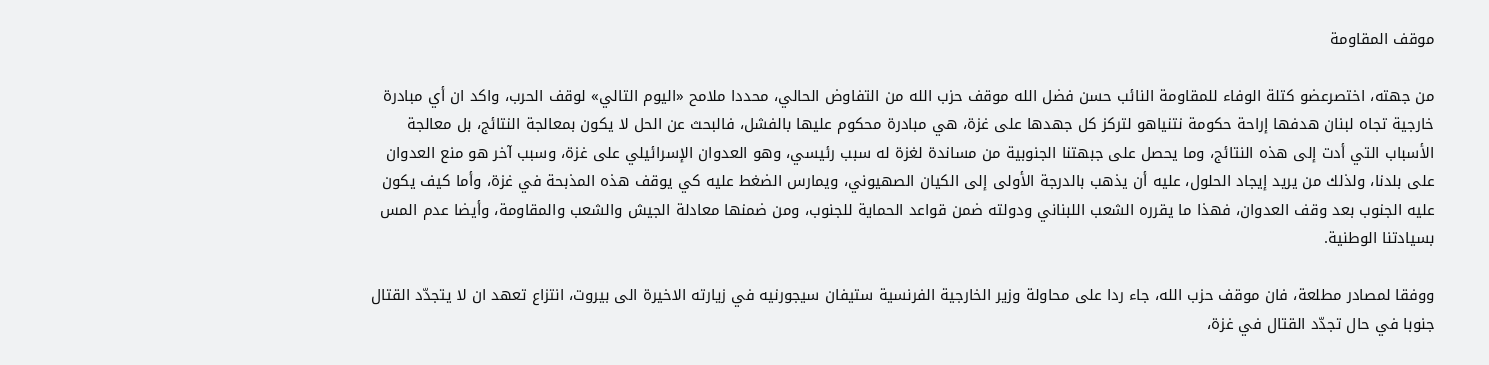موقف المقاومة

من جهته، اختصرعضو كتلة الوفاء للمقاومة النائب حسن فضل الله موقف حزب الله من التفاوض الحالي، محددا ملامح «اليوم التالي» لوقف الحرب، واكد ان أي مبادرة خارجية تجاه لبنان هدفها إراحة حكومة نتنياهو لتركز كل جهدها على غزة، هي مبادرة محكوم عليها بالفشل، فالبحث عن الحل لا يكون بمعالجة النتائج، بل معالجة الأسباب التي أدت إلى هذه النتائج، وما يحصل على جبهتنا الجنوبية من مساندة لغزة له سبب رئيسي، وهو العدوان الإسرائيلي على غزة، وسبب آخر هو منع العدوان على بلدنا، ولذلك من يريد إيجاد الحلول، عليه أن يذهب بالدرجة الأولى إلى الكيان الصهيوني، ويمارس الضغط عليه كي يوقف هذه المذبحة في غزة، وأما كيف يكون عليه الجنوب بعد وقف العدوان، فهذا ما يقرره الشعب اللبناني ودولته ضمن قواعد الحماية للجنوب، ومن ضمنها معادلة الجيش والشعب والمقاومة، وأيضا عدم المس بسيادتنا الوطنية.

ووفقا لمصادر مطلعة، فان موقف حزب الله، جاء ردا على محاولة وزير الخارجية الفرنسية ستيفان سيجورنيه في زيارته الاخيرة الى بيروت، انتزاع تعهد ان لا يتجدّد القتال جنوبا في حال تجدّد القتال في غزة،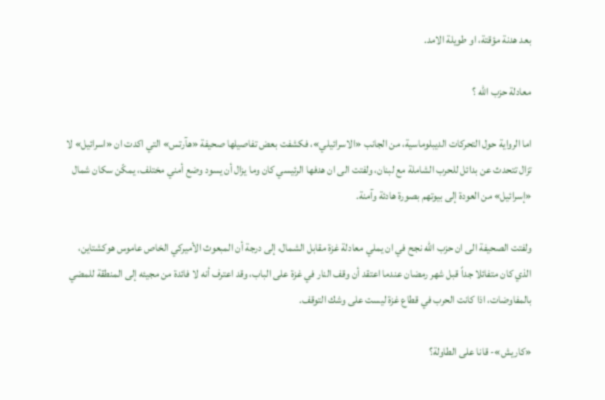بعد هدنة مؤقتة، او طويلة الامد.

معادلة حزب الله ؟

اما الرواية حول التحركات الديبلوماسية، من الجانب «الاسرائيلي»، فكشفت بعض تفاصيلها صحيفة «هآرتس» التي اكدت ان «اسرائيل» لا تزال تتحدث عن بدائل للحرب الشاملة مع لبنان، ولفتت الى ان هدفها الرئيسي كان وما يزال أن يسود وضع أمني مختلف، يمكّن سكان شمال «إسرائيل» من العودة إلى بيوتهم بصورة هادئة وآمنة.

ولفتت الصحيفة الى ان حزب الله نجح في ان يملي معادلة غزة مقابل الشمال، إلى درجة أن المبعوث الأميركي الخاص عاموس هوكشتاين، الذي كان متفائلا جداً قبل شهر رمضان عندما اعتقد أن وقف النار في غزة على الباب، وقد اعترف أنه لا فائدة من مجيئه إلى المنطقة للمضي بالمفاوضات، اذا كانت الحرب في قطاع غزة ليست على وشك التوقف.

«كاريش»- قانا على الطاولة؟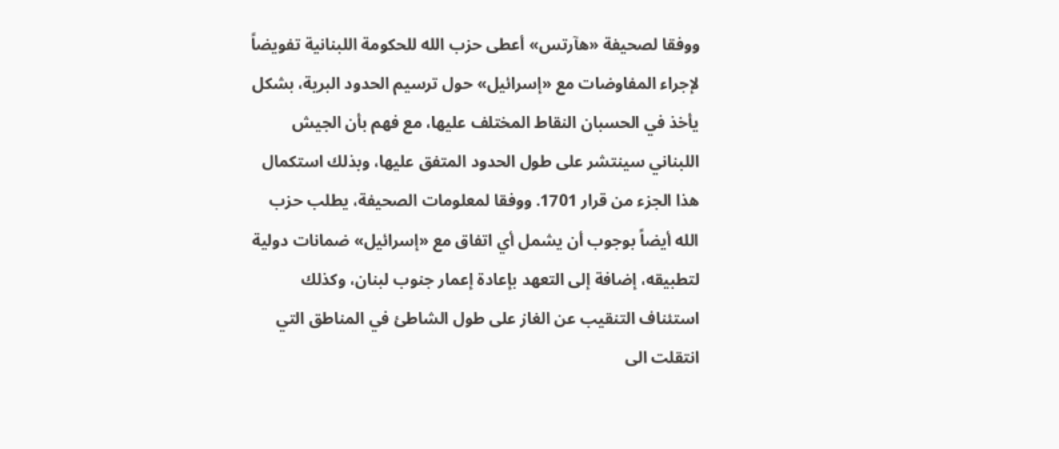ووفقا لصحيفة «هآرتس» أعطى حزب الله للحكومة اللبنانية تفويضاً لإجراء المفاوضات مع «إسرائيل» حول ترسيم الحدود البرية، بشكل يأخذ في الحسبان النقاط المختلف عليها، مع فهم بأن الجيش اللبناني سينتشر على طول الحدود المتفق عليها، وبذلك استكمال هذا الجزء من قرار 1701. ووفقا لمعلومات الصحيفة، يطلب حزب الله أيضاً بوجوب أن يشمل أي اتفاق مع «إسرائيل» ضمانات دولية لتطبيقه، إضافة إلى التعهد بإعادة إعمار جنوب لبنان، وكذلك استئناف التنقيب عن الغاز على طول الشاطئ في المناطق التي انتقلت الى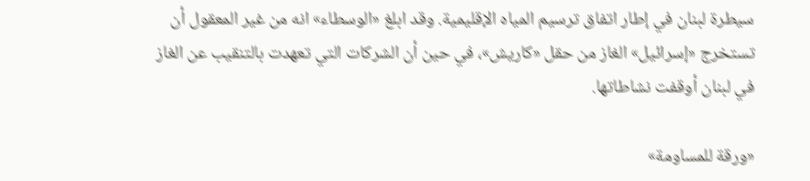سيطرة لبنان في إطار اتفاق ترسيم المياه الإقليمية. وقد ابلغ «الوسطاء» انه من غير المعقول أن تستخرج «إسرائيل» الغاز من حقل «كاريش»، في حين أن الشركات التي تعهدت بالتنقيب عن الغاز في لبنان أوقفت نشاطاتها.

«ورقة للمساومة»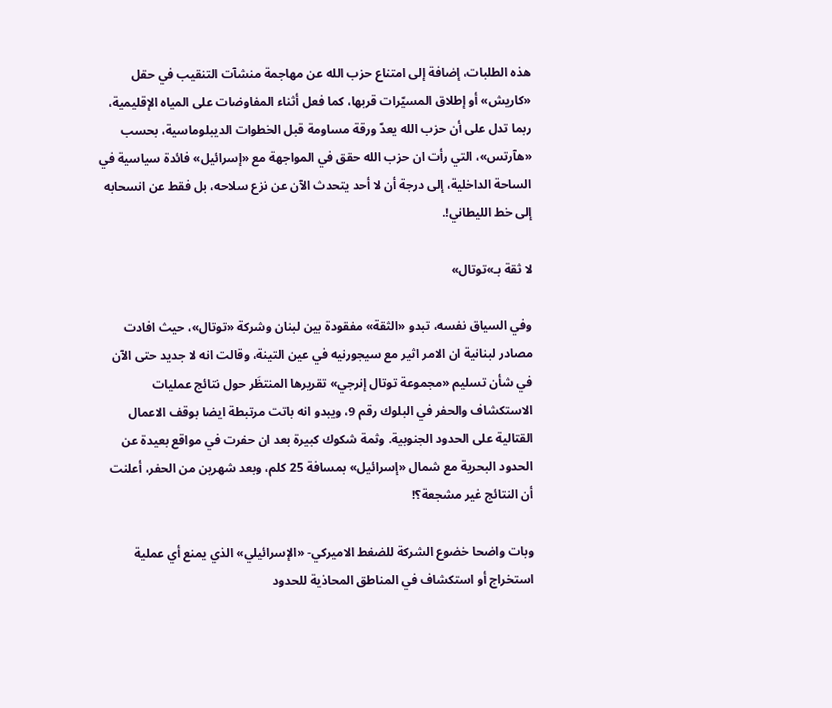هذه الطلبات، إضافة إلى امتناع حزب الله عن مهاجمة منشآت التنقيب في حقل «كاريش» أو إطلاق المسيّرات قربها، كما فعل أثناء المفاوضات على المياه الإقليمية، ربما تدل على أن حزب الله يعدّ ورقة مساومة قبل الخطوات الديبلوماسية، بحسب «هآرتس»، التي رأت ان حزب الله حقق في المواجهة مع «إسرائيل» فائدة سياسية في الساحة الداخلية، إلى درجة أن لا أحد يتحدث الآن عن نزع سلاحه، بل فقط عن انسحابه إلى خط الليطاني!.

لا ثقة بـ»توتال»

وفي السياق نفسه، تبدو «الثقة» مفقودة بين لبنان وشركة «توتال»، حيث افادت مصادر لبنانية ان الامر اثير مع سيجورنيه في عين التينة، وقالت انه لا جديد حتى الآن في شأن تسليم «مجموعة توتال إنرجي» تقريرها المنتظَر حول نتائج عمليات الاستكشاف والحفر في البلوك رقم 9، ويبدو انه باتت مرتبطة ايضا بوقف الاعمال القتالية على الحدود الجنوبية. وثمة شكوك كبيرة بعد ان حفرت في مواقع بعيدة عن الحدود البحرية مع شمال «إسرائيل» بمسافة 25 كلم، وبعد شهرين من الحفر، أعلنت أن النتائج غير مشجعة؟!

وبات واضحا خضوع الشركة للضغط الاميركي- «الإسرائيلي» الذي يمنع أي عملية استخراج أو استكشاف في المناطق المحاذية للحدود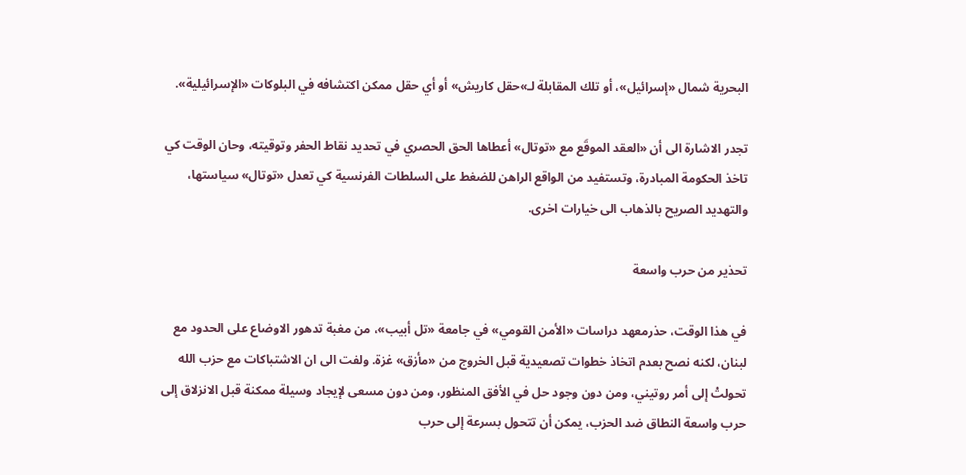البحرية شمال «إسرائيل»، أو تلك المقابلة لـ»حقل كاريش» أو أي حقل ممكن اكتشافه في البلوكات «الإسرائيلية».

تجدر الاشارة الى أن «العقد الموقَع مع «توتال» أعطاها الحق الحصري في تحديد نقاط الحفر وتوقيته، وحان الوقت كي تاخذ الحكومة المبادرة، وتستفيد من الواقع الراهن للضغط على السلطات الفرنسية كي تعدل «توتال» سياستها، والتهديد الصريح بالذهاب الى خيارات اخرى.

تحذير من حرب واسعة

في هذا الوقت، حذرمعهد دراسات «الأمن القومي» في جامعة «تل أبيب»، من مغبة تدهور الاوضاع على الحدود مع لبنان، لكنه نصح بعدم اتخاذ خطوات تصعيدية قبل الخروج من «مأزق» غزة. ولفت الى ان الاشتباكات مع حزب الله تحولتْ إلى أمر روتيني، ومن دون وجود حل في الأفق المنظور، ومن دون مسعى لإيجاد وسيلة ممكنة قبل الانزلاق إلى حرب واسعة النطاق ضد الحزب، يمكن أن تتحول بسرعة إلى حرب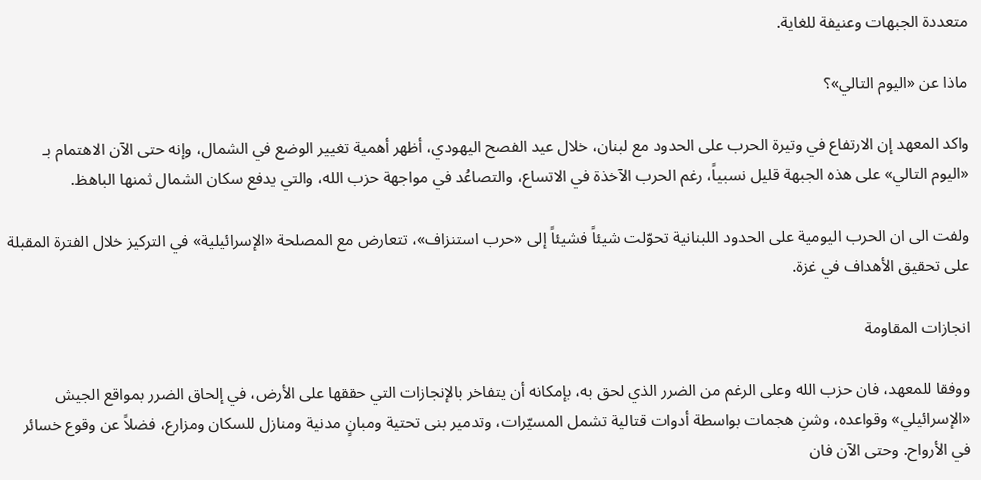متعددة الجبهات وعنيفة للغاية.

ماذا عن «اليوم التالي»؟

واكد المعهد إن الارتفاع في وتيرة الحرب على الحدود مع لبنان، خلال عيد الفصح اليهودي، أظهر أهمية تغيير الوضع في الشمال، وإنه حتى الآن الاهتمام بـ «اليوم التالي» على هذه الجبهة قليل نسبياً، رغم الحرب الآخذة في الاتساع، والتصاعُد في مواجهة حزب الله، والتي يدفع سكان الشمال ثمنها الباهظ.

ولفت الى ان الحرب اليومية على الحدود اللبنانية تحوّلت شيئاً فشيئاً إلى «حرب استنزاف»، تتعارض مع المصلحة «الإسرائيلية» في التركيز خلال الفترة المقبلة على تحقيق الأهداف في غزة.

انجازات المقاومة

ووفقا للمعهد، فان حزب الله وعلى الرغم من الضرر الذي لحق به، بإمكانه أن يتفاخر بالإنجازات التي حققها على الأرض، في إلحاق الضرر بمواقع الجيش «الإسرائيلي» وقواعده، وشنِ هجمات بواسطة أدوات قتالية تشمل المسيّرات، وتدمير بنى تحتية ومبانٍ مدنية ومنازل للسكان ومزارع، فضلاً عن وقوع خسائر في الأرواح. وحتى الآن فان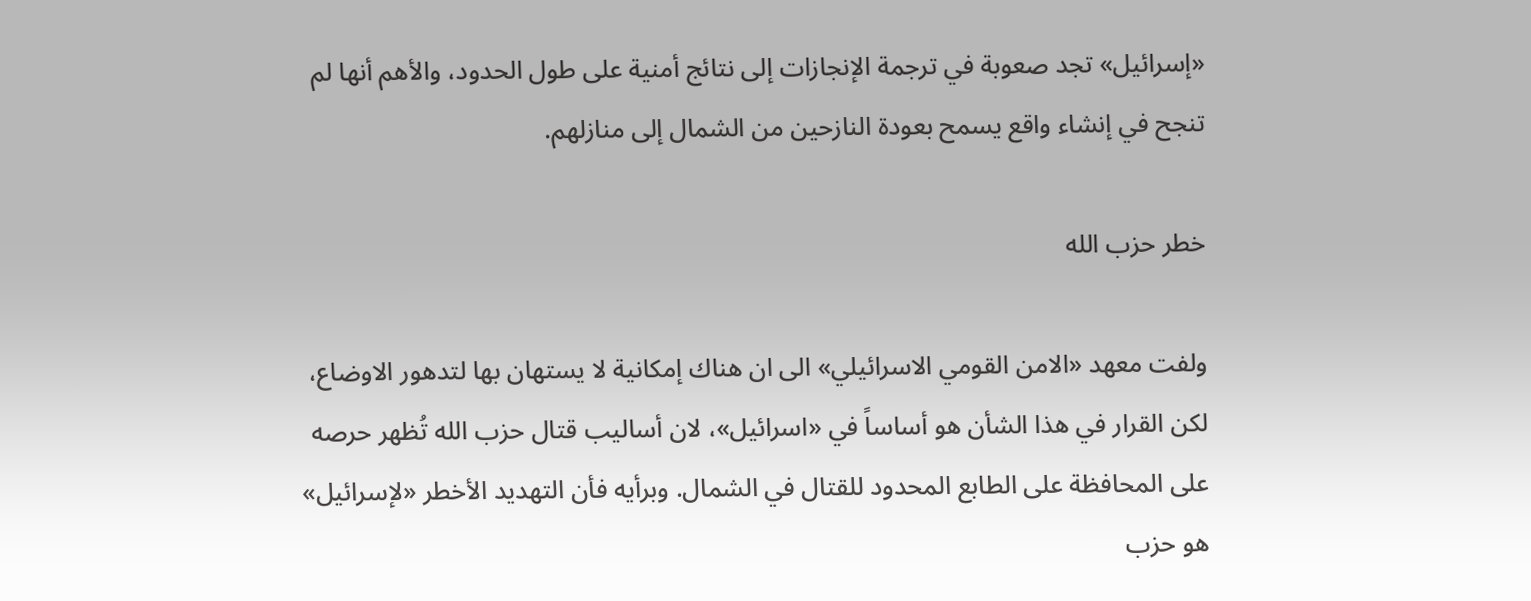«إسرائيل» تجد صعوبة في ترجمة الإنجازات إلى نتائج أمنية على طول الحدود، والأهم أنها لم تنجح في إنشاء واقع يسمح بعودة النازحين من الشمال إلى منازلهم.

خطر حزب الله

ولفت معهد «الامن القومي الاسرائيلي» الى ان هناك إمكانية لا يستهان بها لتدهور الاوضاع، لكن القرار في هذا الشأن هو أساساً في «اسرائيل»، لان أساليب قتال حزب الله تُظهر حرصه على المحافظة على الطابع المحدود للقتال في الشمال. وبرأيه فأن التهديد الأخطر «لإسرائيل» هو حزب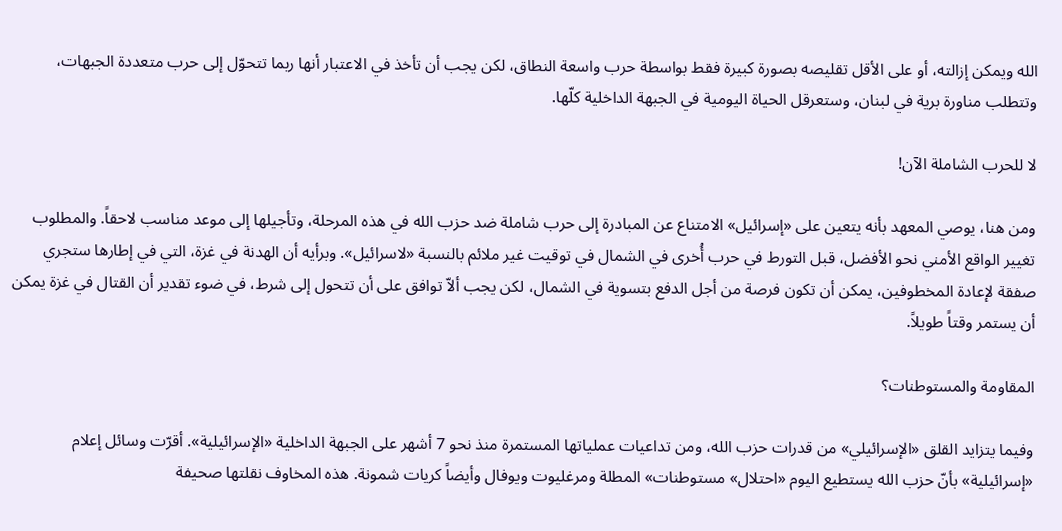الله ويمكن إزالته، أو على الأقل تقليصه بصورة كبيرة فقط بواسطة حرب واسعة النطاق، لكن يجب أن تأخذ في الاعتبار أنها ربما تتحوّل إلى حرب متعددة الجبهات، وتتطلب مناورة برية في لبنان، وستعرقل الحياة اليومية في الجبهة الداخلية كلّها.

لا للحرب الشاملة الآن!

ومن هنا، يوصي المعهد بأنه يتعين على «إسرائيل» الامتناع عن المبادرة إلى حرب شاملة ضد حزب الله في هذه المرحلة، وتأجيلها إلى موعد مناسب لاحقاً. والمطلوب تغيير الواقع الأمني نحو الأفضل، قبل التورط في حرب أُخرى في الشمال في توقيت غير ملائم بالنسبة «لاسرائيل». وبرأيه أن الهدنة في غزة، التي في إطارها ستجري صفقة لإعادة المخطوفين، يمكن أن تكون فرصة من أجل الدفع بتسوية في الشمال، لكن يجب ألاّ توافق على أن تتحول إلى شرط، في ضوء تقدير أن القتال في غزة يمكن أن يستمر وقتاً طويلاً.

المقاومة والمستوطنات؟

وفيما يتزايد القلق «الإسرائيلي» من قدرات حزب الله، ومن تداعيات عملياتها المستمرة منذ نحو 7 أشهر على الجبهة الداخلية «الإسرائيلية». أقرّت وسائل إعلام «إسرائيلية» بأنّ حزب الله يستطيع اليوم «احتلال» مستوطنات» المطلة ومرغليوت ويوفال وأيضاً كريات شمونة. هذه المخاوف نقلتها صحيفة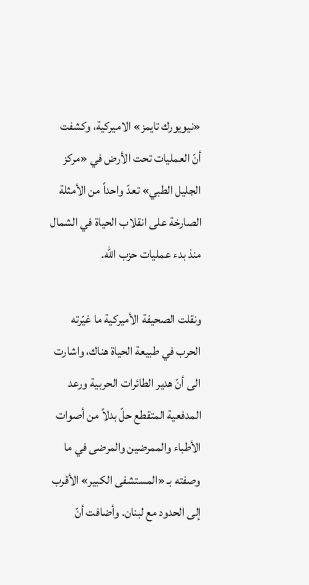«نيويورك تايمز» الاميركية، وكشفت أنّ العمليات تحت الأرض في «مركز الجليل الطبي» تعدّ واحداً من الأمثلة الصارخة على انقلاب الحياة في الشمال منذ بدء عمليات حزب الله.

ونقلت الصحيفة الأميركية ما غيّرته الحرب في طبيعة الحياة هناك، واشارت الى أنّ هدير الطائرات الحربية ورعد المدفعية المتقطع حلّ بدلاً من أصوات الأطباء والممرضين والمرضى في ما وصفته بـ «المستشفى الكبير» الأقرب إلى الحدود مع لبنان. وأضافت أنّ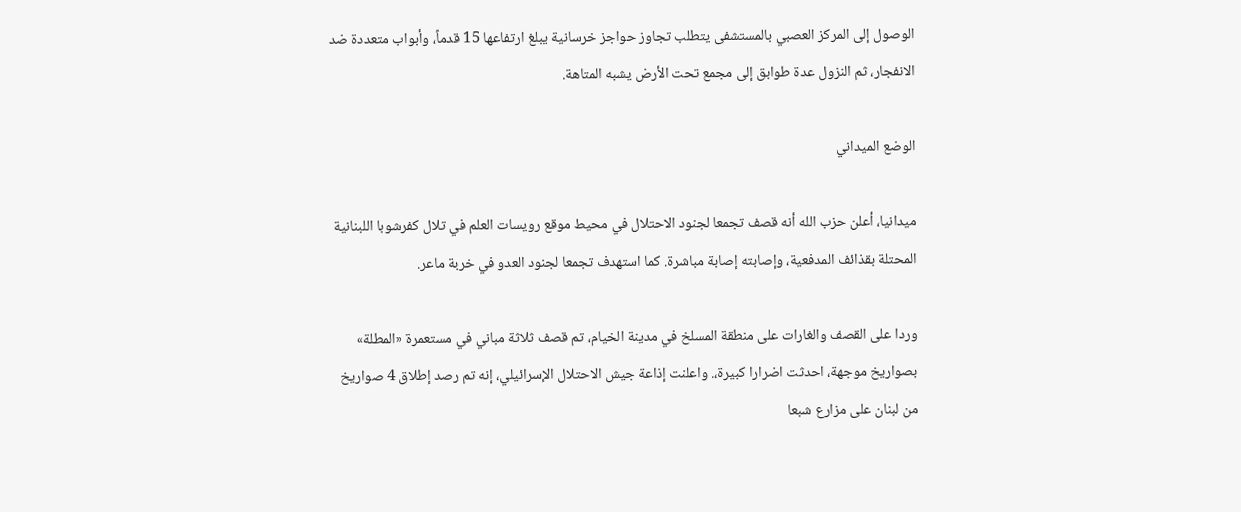الوصول إلى المركز العصبي بالمستشفى يتطلب تجاوز حواجز خرسانية يبلغ ارتفاعها 15 قدماً، وأبواب متعددة ضد الانفجار، ثم النزول عدة طوابق إلى مجمع تحت الأرض يشبه المتاهة.

الوضع الميداني

ميدانيا، أعلن حزب الله أنه قصف تجمعا لجنود الاحتلال في محيط موقع رويسات العلم في تلال كفرشوبا اللبنانية المحتلة بقذائف المدفعية، وإصابته إصابة مباشرة. كما استهدف تجمعا لجنود العدو في خربة ماعر.

وردا على القصف والغارات على منطقة المسلخ في مدينة الخيام، تم قصف ثلاثة مباني في مستعمرة «المطلة» بصواريخ موجهة، احدثت اضرارا كبيرة،. واعلنت إذاعة جيش الاحتلال الإسرائيلي، إنه تم رصد إطلاق 4 صواريخ من لبنان على مزارع شبعا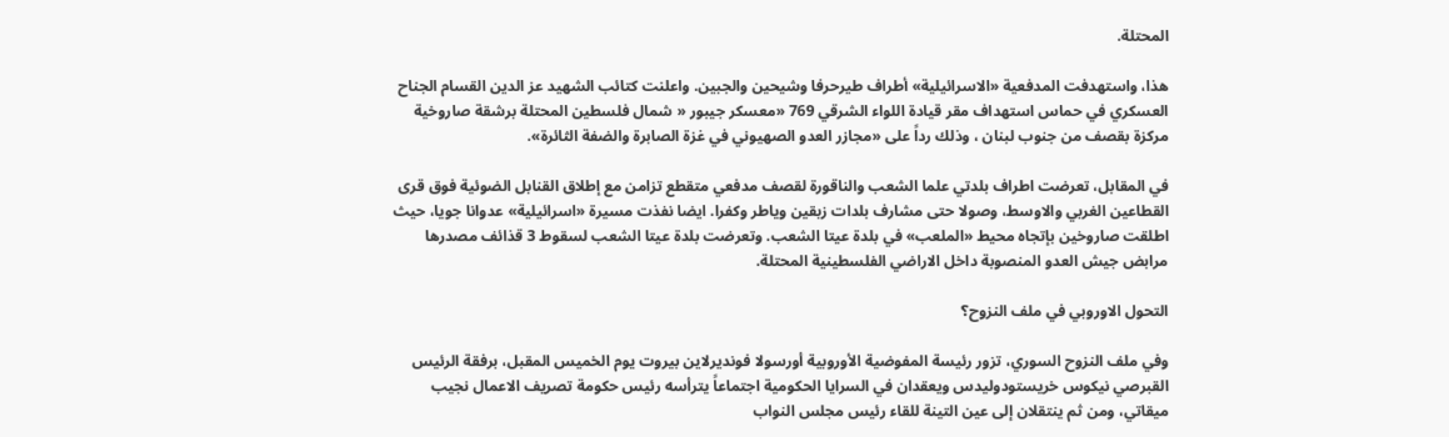المحتلة.

هذا، واستهدفت المدفعية «الاسرائيلية» أطراف طيرحرفا وشيحين والجبين. واعلنت كتائب الشهيد عز الدين القسام الجناح العسكري في حماس استهداف مقر قيادة اللواء الشرقي 769 «معسكر جيبور « شمال فلسطين المحتلة برشقة صاروخية مركزة بقصف من جنوب لبنان ، وذلك رداً على «مجازر العدو الصهيوني في غزة الصابرة والضفة الثائرة».

في المقابل، تعرضت اطراف بلدتي علما الشعب والناقورة لقصف مدفعي متقطع تزامن مع إطلاق القنابل الضوئية فوق قرى القطاعين الغربي والاوسط، وصولا حتى مشارف بلدات زبقين وياطر وكفرا. ايضا نفذت مسيرة «اسرائيلية» عدوانا جويا، حيث اطلقت صاروخين بإتجاه محيط «الملعب» في بلدة عيتا الشعب. وتعرضت بلدة عيتا الشعب لسقوط 3 قذائف مصدرها مرابض جيش العدو المنصوبة داخل الاراضي الفلسطينية المحتلة.

التحول الاوروبي في ملف النزوح؟

وفي ملف النزوح السوري، تزور رئيسة المفوضية الأوروبية أورسولا فونديرلاين بيروت يوم الخميس المقبل، برفقة الرئيس القبرصي نيكوس خريستودوليدس ويعقدان في السرايا الحكومية اجتماعاً يترأسه رئيس حكومة تصريف الاعمال نجيب ميقاتي، ومن ثم ينتقلان إلى عين التينة للقاء رئيس مجلس النواب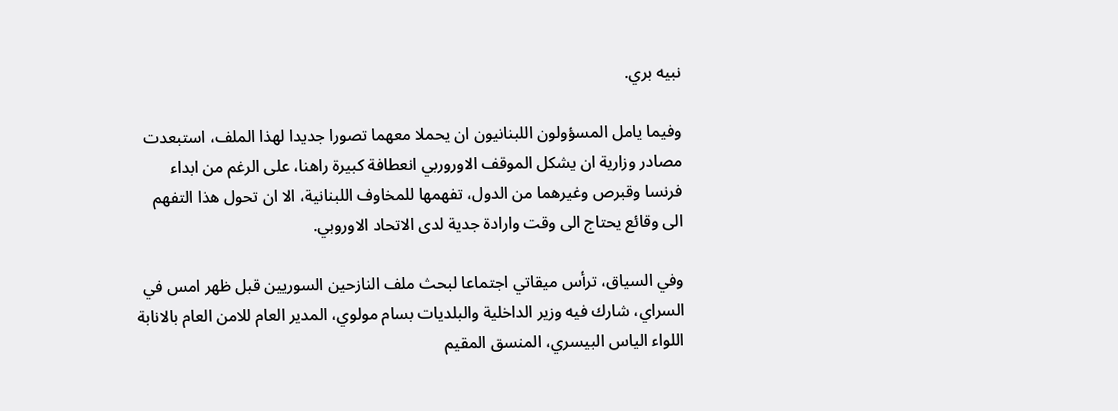نبيه بري.

وفيما يامل المسؤولون اللبنانيون ان يحملا معهما تصورا جديدا لهذا الملف، استبعدت مصادر وزارية ان يشكل الموقف الاوروربي انعطافة كبيرة راهنا، على الرغم من ابداء فرنسا وقبرص وغيرهما من الدول، تفهمها للمخاوف اللبنانية، الا ان تحول هذا التفهم الى وقائع يحتاج الى وقت وارادة جدية لدى الاتحاد الاوروبي.

وفي السياق، ترأس ميقاتي اجتماعا لبحث ملف النازحين السوريين قبل ظهر امس في السراي، شارك فيه وزير الداخلية والبلديات بسام مولوي، المدير العام للامن العام بالانابة اللواء الياس البيسري، المنسق المقيم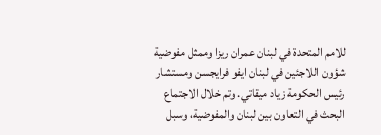للامم المتحدة في لبنان عمران ريزا وممثل مفوضية شؤون اللاجئين في لبنان ايفو فرايجسن ومستشار رئيس الحكومة زياد ميقاتي. وتم خلال الاجتماع البحث في التعاون بين لبنان والمفوضية، وسبل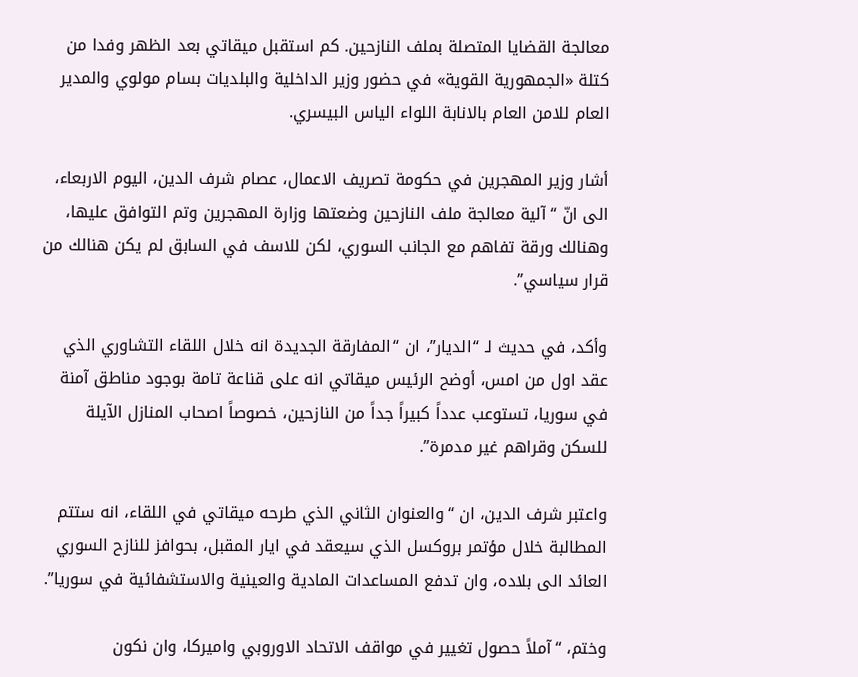معالجة القضايا المتصلة بملف النازحين. كم استقبل ميقاتي بعد الظهر وفدا من كتلة «الجمهورية القوية» في حضور وزير الداخلية والبلديات بسام مولوي والمدير العام للامن العام بالانابة اللواء الياس البيسري.

أشار وزير المهجرين في حكومة تصريف الاعمال، عصام شرف الدين، اليوم الاربعاء، الى انّ “آلية معالجة ملف النازحين وضعتها وزارة المهجرين وتم التوافق عليها، وهنالك ورقة تفاهم مع الجانب السوري، لكن للاسف في السابق لم يكن هنالك من قرار سياسي”.

وأكد، في حديث لـ “الديار”، ان “المفارقة الجديدة انه خلال اللقاء التشاوري الذي عقد اول من امس، أوضح الرئيس ميقاتي انه على قناعة تامة بوجود مناطق آمنة في سوريا، تستوعب عدداً كبيراً جداً من النازحين، خصوصاً اصحاب المنازل الآيلة للسكن وقراهم غير مدمرة”.

واعتبر شرف الدين، ان “والعنوان الثاني الذي طرحه ميقاتي في اللقاء، انه ستتم المطالبة خلال مؤتمر بروكسل الذي سيعقد في ايار المقبل، بحوافز للنازح السوري العائد الى بلاده، وان تدفع المساعدات المادية والعينية والاستشفائية في سوريا”.

وختم، “آملاً حصول تغيير في مواقف الاتحاد الاوروبي واميركا، وان نكون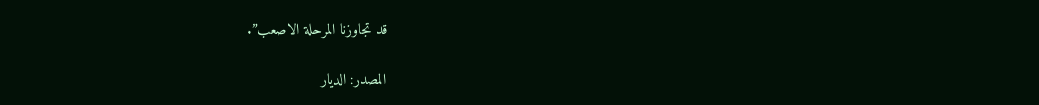قد تجاوزنا المرحلة الاصعب”.

المصدر: الديار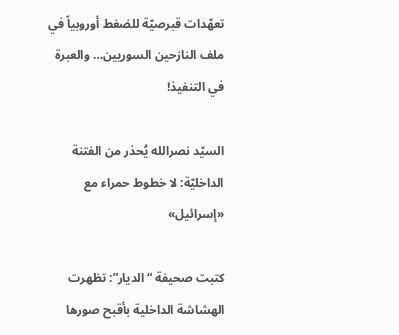تعهّدات قبرصيّة للضغط أوروبياً في ملف النازحين السوريين… والعبرة في التنفيذ!

السيّد نصرالله يُحذر من الفتنة الداخليّة: لا خطوط حمراء مع «إسرائيل»

كتبت صحيفة “الديار”: تظهرت الهشاشة الداخلية بأقبح صورها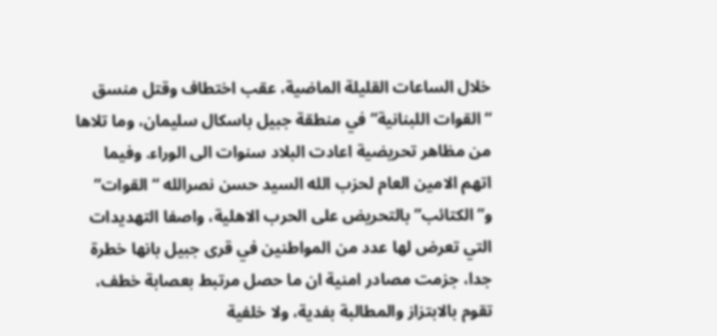خلال الساعات القليلة الماضية، عقب اختطاف وقتل منسق “القوات اللبنانية” في منطقة جبيل باسكال سليمان، وما تلاها من مظاهر تحريضية اعادت البلاد سنوات الى الوراء. وفيما اتهم الامين العام لحزب الله السيد حسن نصرالله “القوات” و”الكتائب” بالتحريض على الحرب الاهلية، واصفا التهديدات التي تعرض لها عدد من المواطنين في قرى جبيل بانها خطرة جدا، جزمت مصادر امنية ان ما حصل مرتبط بعصابة خطف، تقوم بالابتزاز والمطالبة بفدية، ولا خلفية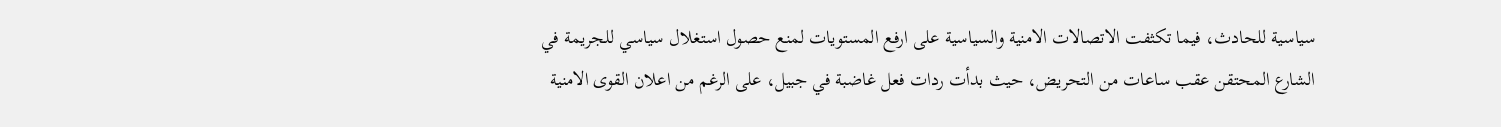سياسية للحادث، فيما تكثفت الاتصالات الامنية والسياسية على ارفع المستويات لمنع حصول استغلال سياسي للجريمة في الشارع المحتقن عقب ساعات من التحريض، حيث بدأت ردات فعل غاضبة في جبيل، على الرغم من اعلان القوى الامنية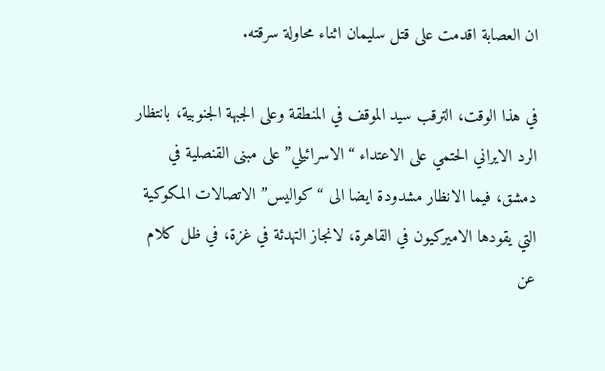ان العصابة اقدمت على قتل سليمان اثناء محاولة سرقته.

في هذا الوقت، الترقب سيد الموقف في المنطقة وعلى الجبهة الجنوبية، بانتظار الرد الايراني الحتمي على الاعتداء “الاسرائيلي” على مبنى القنصلية في دمشق، فيما الانظار مشدودة ايضا الى “كواليس” الاتصالات المكوكية التي يقودها الاميركيون في القاهرة، لانجاز التهدئة في غزة، في ظل كلام عن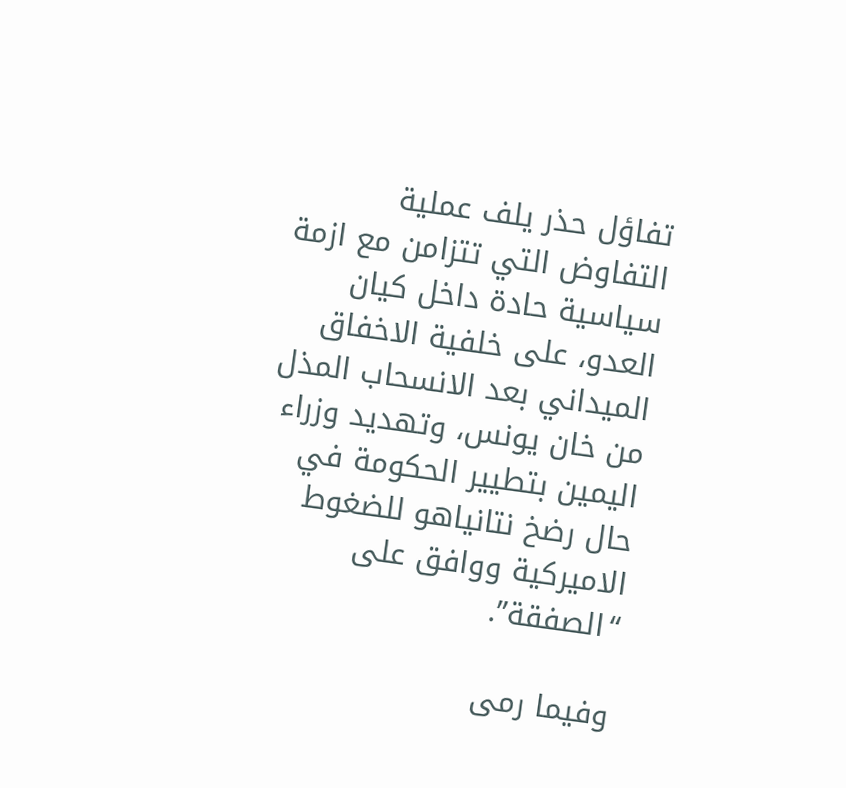تفاؤل حذر يلف عملية التفاوض التي تتزامن مع ازمة سياسية حادة داخل كيان العدو، على خلفية الاخفاق الميداني بعد الانسحاب المذل من خان يونس، وتهديد وزراء اليمين بتطيير الحكومة في حال رضخ نتانياهو للضغوط الاميركية ووافق على “الصفقة”.

وفيما رمى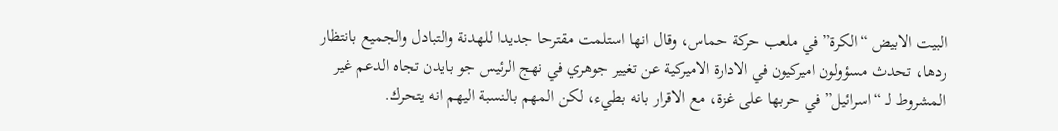البيت الابيض “الكرة” في ملعب حركة حماس، وقال انها استلمت مقترحا جديدا للهدنة والتبادل والجميع بانتظار ردها، تحدث مسؤولون اميركيون في الادارة الاميركية عن تغيير جوهري في نهج الرئيس جو بايدن تجاه الدعم غير المشروط لـ “اسرائيل” في حربها على غزة، مع الاقرار بانه بطيء، لكن المهم بالنسبة اليهم انه يتحرك.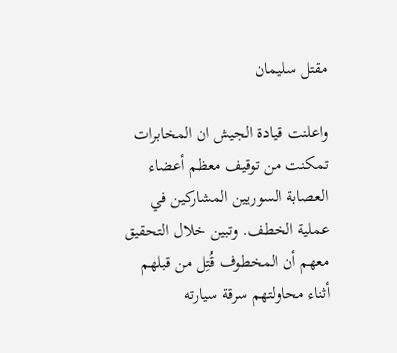مقتل سليمان

واعلنت قيادة الجيش ان المخابرات تمكنت من توقيف معظم أعضاء العصابة السوريين المشاركين في عملية الخطف. وتبين خلال التحقيق معهم أن المخطوف قُتِل من قبلهم أثناء محاولتهم سرقة سيارته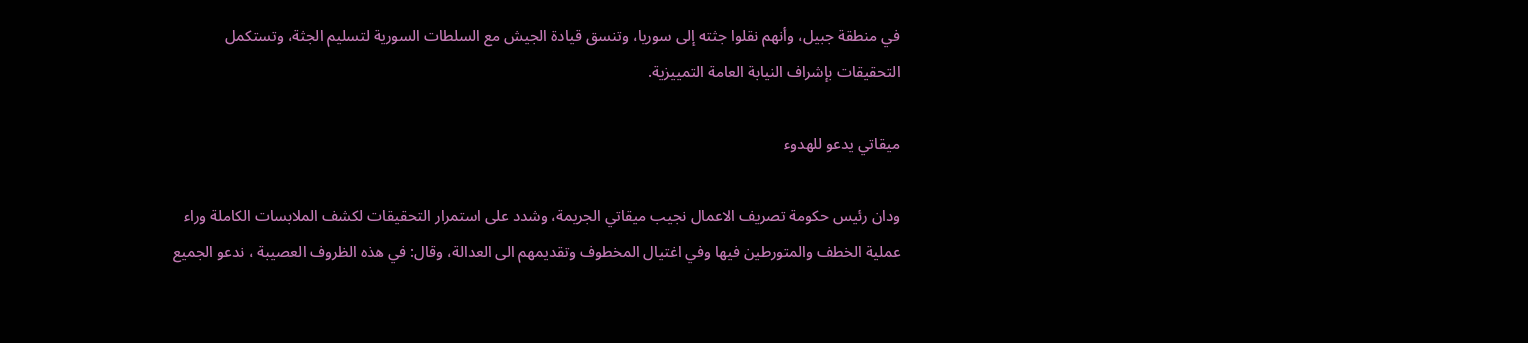في منطقة جبيل، وأنهم نقلوا جثته إلى سوريا، وتنسق قيادة الجيش مع السلطات السورية لتسليم الجثة، وتستكمل التحقيقات بإشراف النيابة العامة التمييزية.

ميقاتي يدعو للهدوء

ودان رئيس حكومة تصريف الاعمال نجيب ميقاتي الجريمة، وشدد على استمرار التحقيقات لكشف الملابسات الكاملة وراء عملية الخطف والمتورطين فيها وفي اغتيال المخطوف وتقديمهم الى العدالة، وقال: في هذه الظروف العصيبة ، ندعو الجميع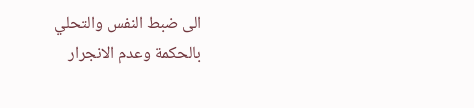الى ضبط النفس والتحلي بالحكمة وعدم الانجرار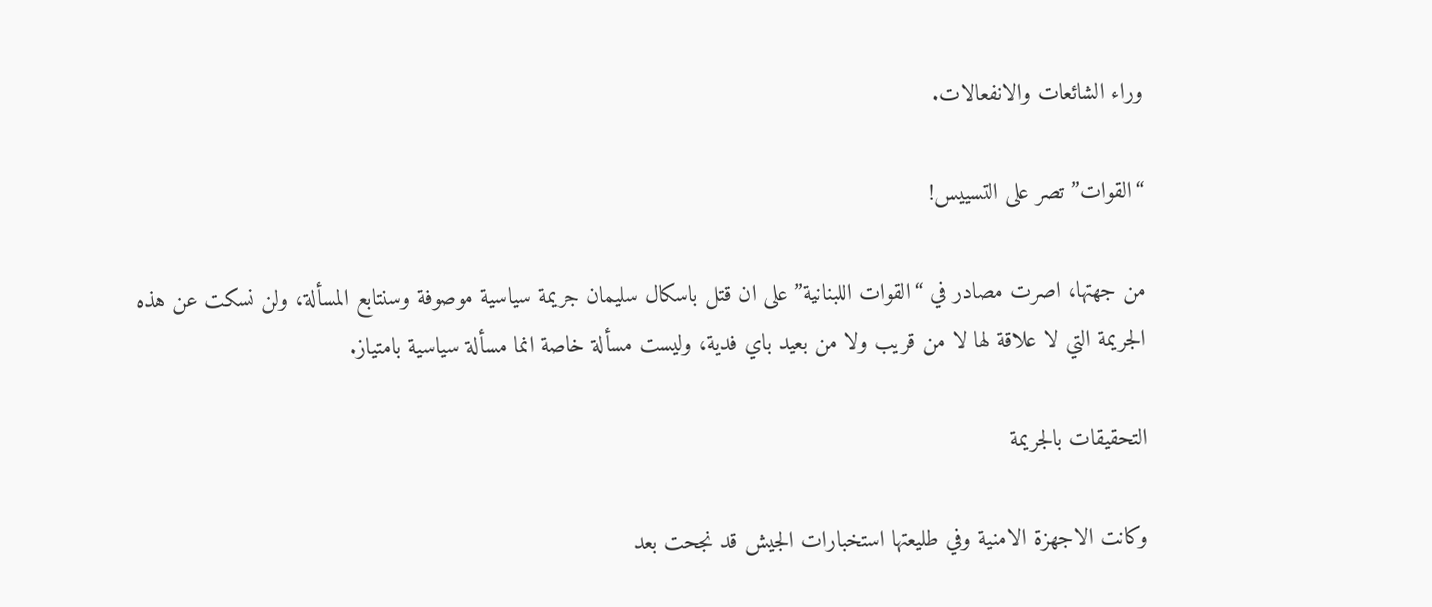وراء الشائعات والانفعالات.

“القوات” تصر على التسييس!

من جهتها، اصرت مصادر في “القوات اللبنانية” على ان قتل باسكال سليمان جريمة سياسية موصوفة وسنتابع المسألة، ولن نسكت عن هذه الجريمة التي لا علاقة لها لا من قريب ولا من بعيد باي فدية، وليست مسألة خاصة انما مسألة سياسية بامتياز.

التحقيقات بالجريمة

وكانت الاجهزة الامنية وفي طليعتها استخبارات الجيش قد نجحت بعد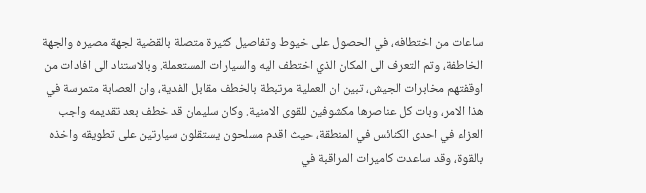ساعات من اختطافه، في الحصول على خيوط وتفاصيل كثيرة متصلة بالقضية لجهة مصيره والجهة الخاطفة، وتم التعرف الى المكان الذي اختطف اليه والسيارات المستعملة. وبالاستناد الى افادات من اوقفتهم مخابرات الجيش، تبين ان العملية مرتبطة بالخطف مقابل الفدية، وان العصابة متمرسة في هذا الامر، وبات كل عناصرها مكشوفين للقوى الامنية. وكان سليمان قد خطف بعد تقديمه واجب العزاء في احدى الكنائس في المنطقة، حيث اقدم مسلحون يستقلون سيارتين على تطويقه واخذه بالقوة، وقد ساعدت كاميرات المراقبة في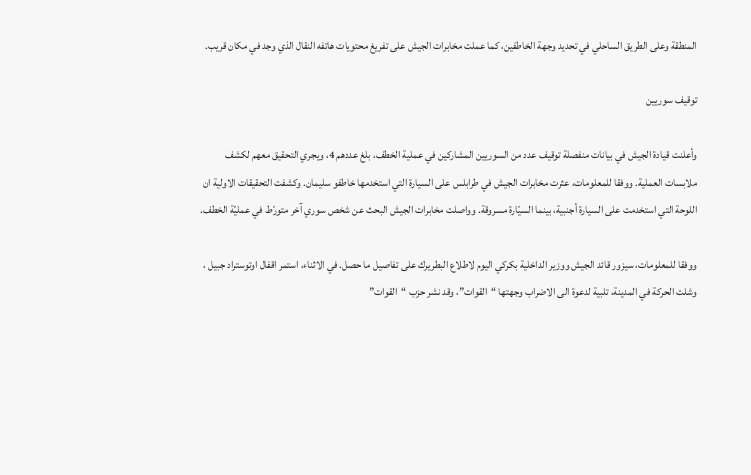المنطقة وعلى الطريق الساحلي في تحديد وجهة الخاطفين، كما عملت مخابرات الجيش على تفريغ محتويات هاتفه النقال الذي وجد في مكان قريب.

توقيف سوريين

وأعلنت قيادة الجيش في بيانات منفصلة توقيف عدد من السوريين المشاركين في عملية الخطف، بلغ عددهم 4، ويجري التحقيق معهم لكشف ملابسات العملية. ووفقا للمعلومات، عثرت مخابرات الجيش في طرابلس على السيارة التي استخدمها خاطفو سليمان. وكشفت التحقيقات الاولية ان اللوحة التي استخدمت على السيارة أجنبية، بينما السيّارة مسروقة. وواصلت مخابرات الجيش البحث عن شخص سوري آخر متورّط في عمليّة الخطف.

ووفقا للمعلومات، سيزور قائد الجيش ووزير الداخلية بكركي اليوم لاطلاع البطريرك على تفاصيل ما حصل. في الاثناء، استمر اقفال اوتوستراد جبيل ، وشلت الحركة في المدينة، تلبية لدعوة الى الاضراب وجهتها “القوات”، وقد نشر حزب “القوات”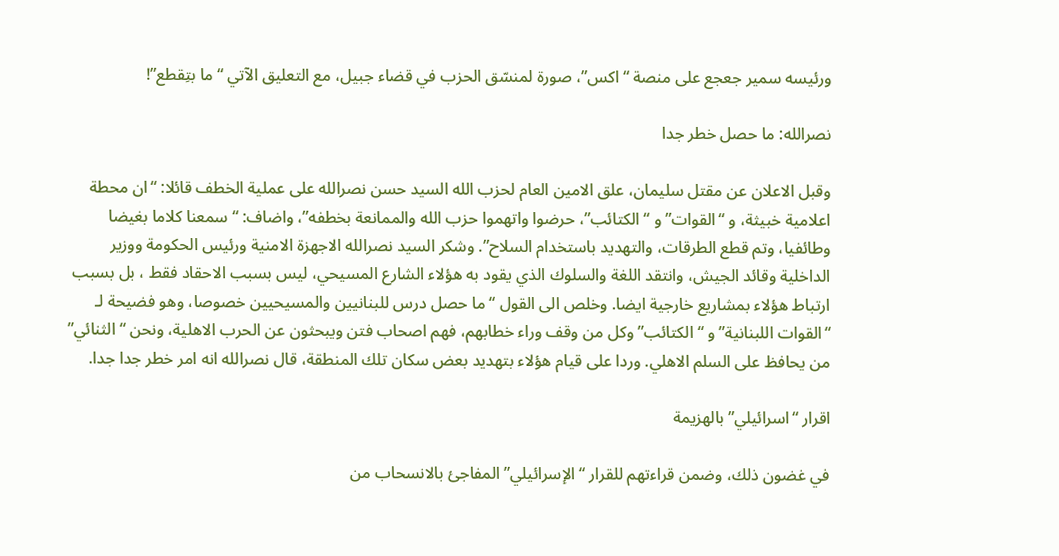ورئيسه سمير جعجع على منصة “اكس”، صورة لمنسّق الحزب في قضاء جبيل، مع التعليق الآتي “ما بتِقطع”!

نصرالله: ما حصل خطر جدا

وقبل الاعلان عن مقتل سليمان، علق الامين العام لحزب الله السيد حسن نصرالله على عملية الخطف قائلا: “ان محطة اعلامية خبيثة، و “القوات” و “الكتائب”، حرضوا واتهموا حزب الله والممانعة بخطفه”، واضاف: “سمعنا كلاما بغيضا وطائفيا، وتم قطع الطرقات، والتهديد باستخدام السلاح”. وشكر السيد نصرالله الاجهزة الامنية ورئيس الحكومة ووزير الداخلية وقائد الجيش، وانتقد اللغة والسلوك الذي يقود به هؤلاء الشارع المسيحي، ليس بسبب الاحقاد فقط ، بل بسبب ارتباط هؤلاء بمشاريع خارجية ايضا. وخلص الى القول “ما حصل درس للبنانيين والمسيحيين خصوصا، وهو فضيحة لـ “القوات اللبنانية” و “الكتائب” وكل من وقف وراء خطابهم، فهم اصحاب فتن ويبحثون عن الحرب الاهلية، ونحن “الثنائي” من يحافظ على السلم الاهلي. وردا على قيام هؤلاء بتهديد بعض سكان تلك المنطقة، قال نصرالله انه امر خطر جدا جدا.

اقرار “اسرائيلي” بالهزيمة

في غضون ذلك، وضمن قراءتهم للقرار “الإسرائيلي” المفاجئ بالانسحاب من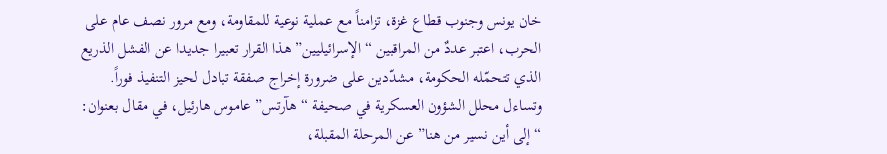خان يونس وجنوب قطاع غزة، تزامناً مع عملية نوعية للمقاومة، ومع مرور نصف عام على الحرب، اعتبر عددٌ من المراقبين “الإسرائيليين” هذا القرار تعبيرا جديدا عن الفشل الذريع الذي تتحمّله الحكومة، مشدّدين على ضرورة إخراج صفقة تبادل لحيز التنفيذ فوراً. وتساءل محلل الشؤون العسكرية في صحيفة “هآرتس” عاموس هارئيل، في مقال بعنوان: “إلى أين نسير من هنا” عن المرحلة المقبلة،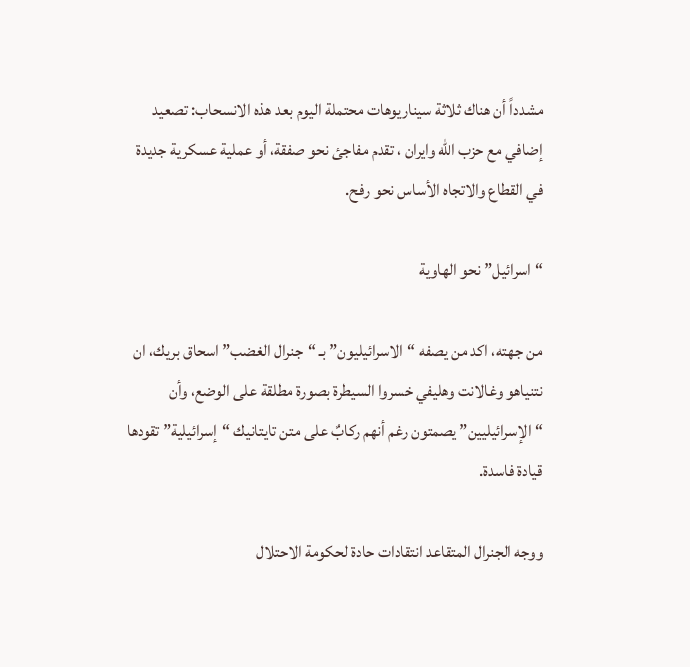مشدداً أن هناك ثلاثة سيناريوهات محتملة اليوم بعد هذه الانسحاب: تصعيد إضافي مع حزب الله وايران ، تقدم مفاجئ نحو صفقة، أو عملية عسكرية جديدة في القطاع والاتجاه الأساس نحو رفح.

“اسرائيل” نحو الهاوية

من جهته، اكد من يصفه “الاسرائيليون” بـ “جنرال الغضب” اسحاق بريك، ان نتنياهو وغالانت وهليفي خسروا السيطرة بصورة مطلقة على الوضع، وأن “الإسرائيليين” يصمتون رغم أنهم ركابٌ على متن تايتانيك “إسرائيلية” تقودها قيادة فاسدة.

ووجه الجنرال المتقاعد انتقادات حادة لحكومة الاحتلال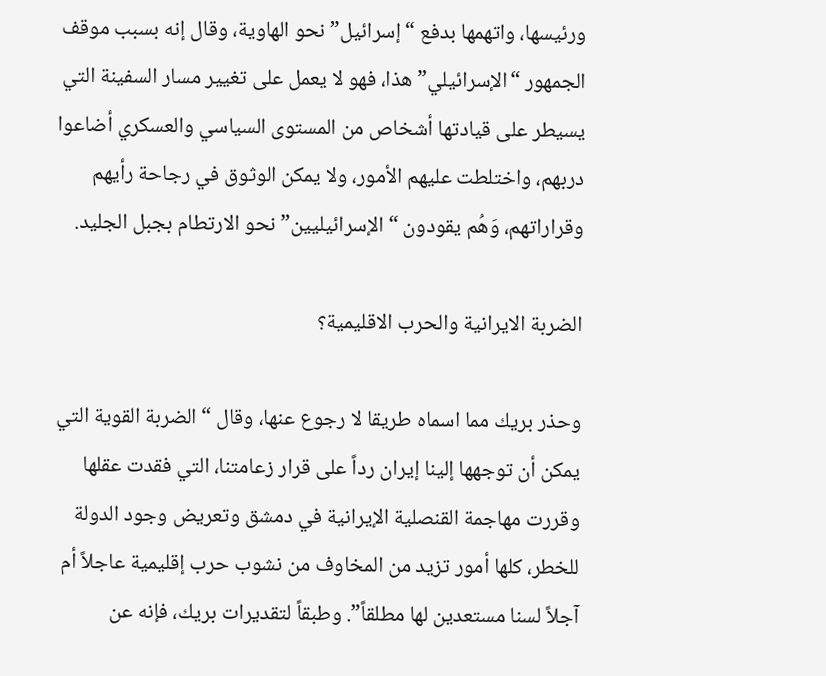ورئيسها، واتهمها بدفع “إسرائيل” نحو الهاوية، وقال إنه بسبب موقف الجمهور “الإسرائيلي” هذا، فهو لا يعمل على تغيير مسار السفينة التي يسيطر على قيادتها أشخاص من المستوى السياسي والعسكري أضاعوا دربهم، واختلطت عليهم الأمور، ولا يمكن الوثوق في رجاحة رأيهم وقراراتهم، وَهُم يقودون “الإسرائيليين” نحو الارتطام بجبل الجليد.

الضربة الايرانية والحرب الاقليمية؟

وحذر بريك مما اسماه طريقا لا رجوع عنها، وقال “الضربة القوية التي يمكن أن توجهها إلينا إيران رداً على قرار زعامتنا، التي فقدت عقلها وقررت مهاجمة القنصلية الإيرانية في دمشق وتعريض وجود الدولة للخطر، كلها أمور تزيد من المخاوف من نشوب حرب إقليمية عاجلاً أم آجلاً لسنا مستعدين لها مطلقاً”. وطبقاً لتقديرات بريك، فإنه عن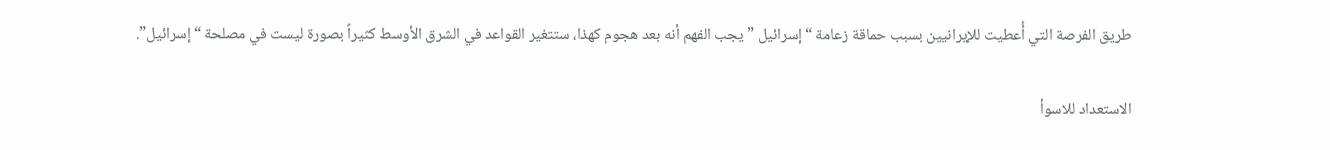طريق الفرصة التي أُعطيت للإيرانيين بسبب حماقة زعامة “إسرائيل ” يجب الفهم أنه بعد هجوم كهذا، ستتغير القواعد في الشرق الأوسط كثيراً بصورة ليست في مصلحة “إسرائيل”.

الاستعداد للاسوأ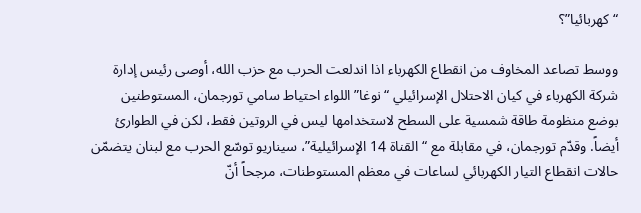“كهربائيا”؟

ووسط تصاعد المخاوف من انقطاع الكهرباء اذا اندلعت الحرب مع حزب الله، أوصى رئيس إدارة شركة الكهرباء في كيان الاحتلال الإسرائيلي “نوغا” اللواء احتياط سامي تورجمان، المستوطنين بوضع منظومة طاقة شمسية على السطح لاستخدامها ليس في الروتين فقط، لكن في الطوارئ أيضاً. وقدّم تورجمان، في مقابلة مع “القناة 14 الإسرائيلية”، سيناريو توسّع الحرب مع لبنان يتضمّن حالات انقطاع التيار الكهربائي لساعات في معظم المستوطنات، مرجحاً أنّ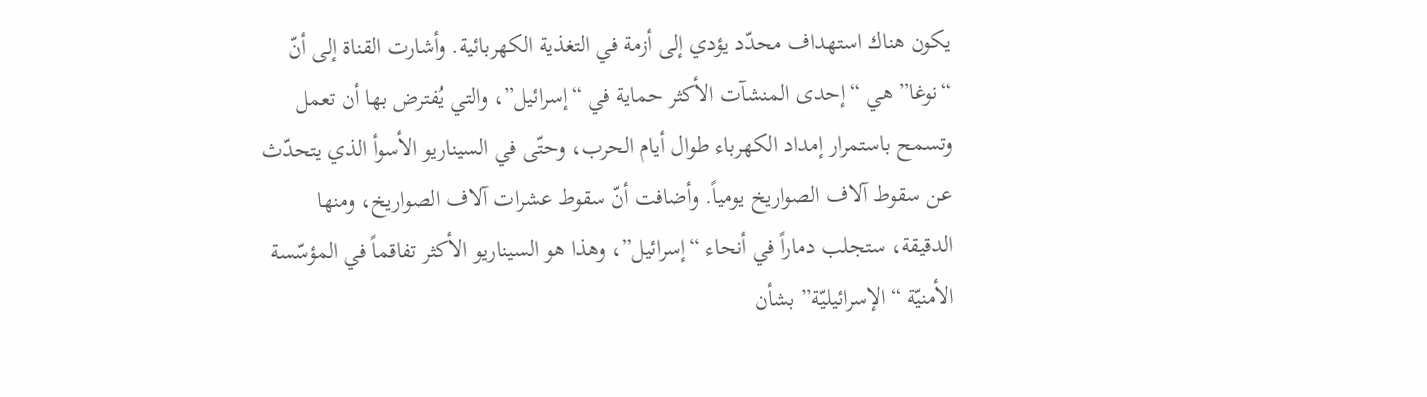يكون هناك استهداف محدّد يؤدي إلى أزمة في التغذية الكهربائية. وأشارت القناة إلى أنّ “نوغا” هي “إحدى المنشآت الأكثر حماية في “إسرائيل”، والتي يُفترض بها أن تعمل وتسمح باستمرار إمداد الكهرباء طوال أيام الحرب، وحتّى في السيناريو الأسوأ الذي يتحدّث عن سقوط آلاف الصواريخ يومياً. وأضافت أنّ سقوط عشرات آلاف الصواريخ، ومنها الدقيقة، ستجلب دماراً في أنحاء “إسرائيل”، وهذا هو السيناريو الأكثر تفاقماً في المؤسّسة الأمنيّة “الإسرائيليّة” بشأن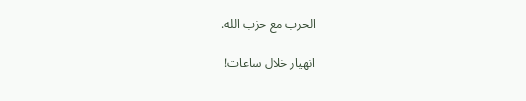الحرب مع حزب الله.

انهيار خلال ساعات!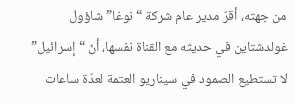من جهته، أقرّ مدير عام شركة “نوغا” شاؤول غولدشتاين في حديثه مع القناة نفسها، أنّ “إسرائيل” لا تستطيع الصمود في سيناريو العتمة لعدّة ساعات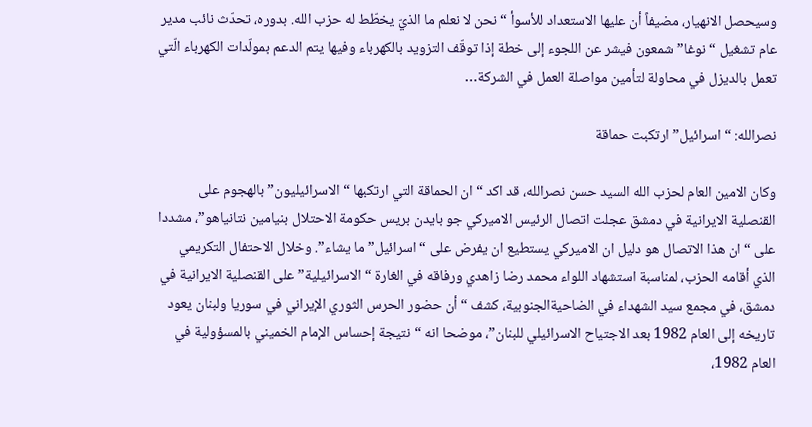وسيحصل الانهيار، مضيفاً أن عليها الاستعداد للأسوأ “نحن لا نعلم ما الذيّ يخطّط له حزب الله. بدوره، تحدّث نائب مدير عام تشغيل “نوغا” شمعون فيشر عن اللجوء إلى خطة إذا توقّف التزويد بالكهرباء وفيها يتم الدعم بمولّدات الكهرباء الّتي تعمل بالديزل في محاولة لتأمين مواصلة العمل في الشركة…

نصرالله: “اسرائيل” ارتكبت حماقة

وكان الامين العام لحزب الله السيد حسن نصرالله، قد اكد “ان الحماقة التي ارتكبها “الاسرائيليون” بالهجوم على القنصلية الايرانية في دمشق عجلت اتصال الرئيس الاميركي جو بايدن بريس حكومة الاحتلال بنيامين نتانياهو”، مشددا على “ان هذا الاتصال هو دليل ان الاميركي يستطيع ان يفرض على “اسرائيل” ما يشاء”. وخلال الاحتفال التكريمي الذي أقامه الحزب، لمناسبة استشهاد اللواء محمد رضا زاهدي ورفاقه في الغارة “الاسرائيلية” على القنصلية الايرانية في دمشق، في مجمع سيد الشهداء في الضاحيةالجنوبية، كشف “أن حضور الحرس الثوري الإيراني في سوريا ولبنان يعود تاريخه إلى العام 1982 بعد الاجتياح الاسرائيلي للبنان”، موضحا انه “نتيجة إحساس الإمام الخميني بالمسؤولية في العام 1982،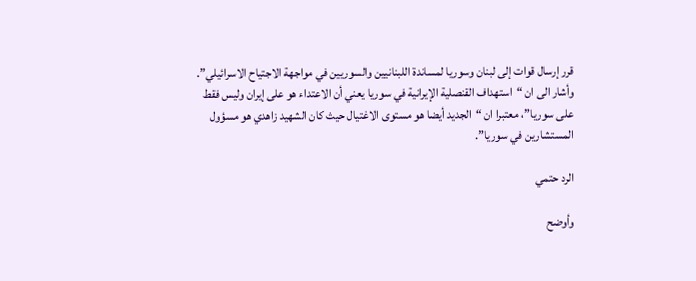قرر إرسال قوات إلى لبنان وسوريا لمساندة اللبنانيين والسوريين في مواجهة الاجتياح الاسرائيلي”. وأشار الى ان “استهداف القنصلية الإيرانية في سوريا يعني أن الاعتداء هو على إيران وليس فقط على سوريا”، معتبرا ان “الجديد أيضا هو مستوى الاغتيال حيث كان الشهيد زاهدي هو مسؤول المستشارين في سوريا”.

الرد حتمي

وأوضح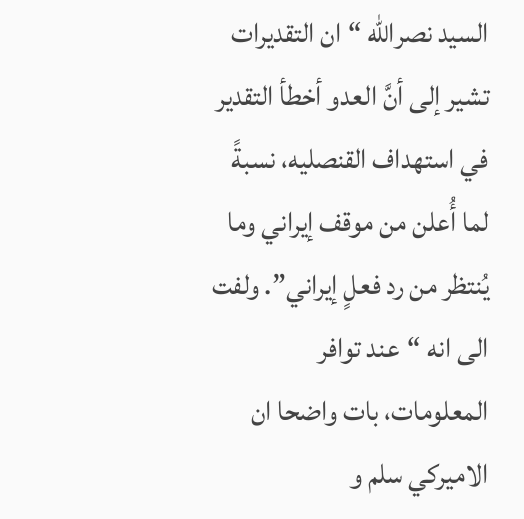السيد نصرالله “ان التقديرات تشير إلى أنَّ العدو أخطأ التقدير في استهداف القنصليه، نسبةً لما أُعلن من موقف إيراني وما يُنتظر من رد فعلٍ إيراني”. ولفت الى انه “عند توافر المعلومات، بات واضحا ان الاميركي سلم و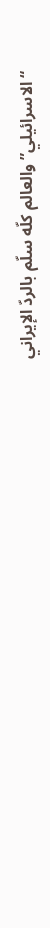“الاسرائيلي” والعالم كلّه سلّم بالردّ الإيراني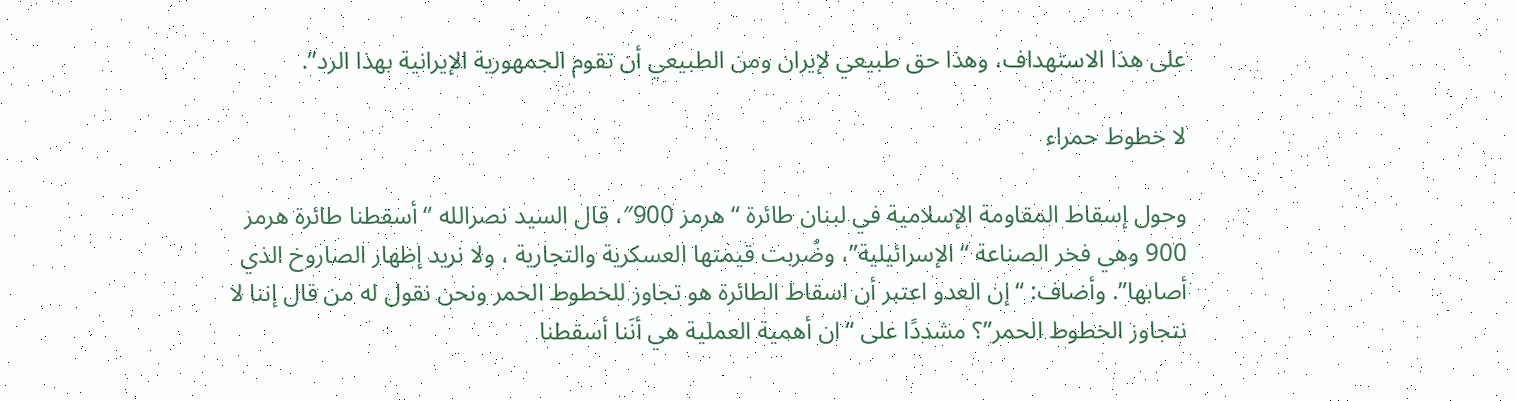على هذا الاستهداف، وهذا حق طبيعي لإيران ومن الطبيعي أن تقوم الجمهورية الإيرانية بهذا الرد”.

لا خطوط حمراء

وحول إسقاط المقاومة الإسلامية في لبنان طائرة “هرمز 900″، قال السيد نصرالله “أسقطنا طائرة هرمز 900 وهي فخر الصناعة “الإسرائيلية”، وضُربت قيمتها العسكرية والتجارية ، ولا نريد إظهار الصاروخ الذي أصابها”. وأضاف: “إن العدو اعتبر أن اسقاط الطائرة هو تجاوز للخطوط الحمر ونحن نقول له من قال إننا لا نتجاوز الخطوط الحمر”؟ مشددًا على “ان أهمية العملية هي أنَنا أسقطنا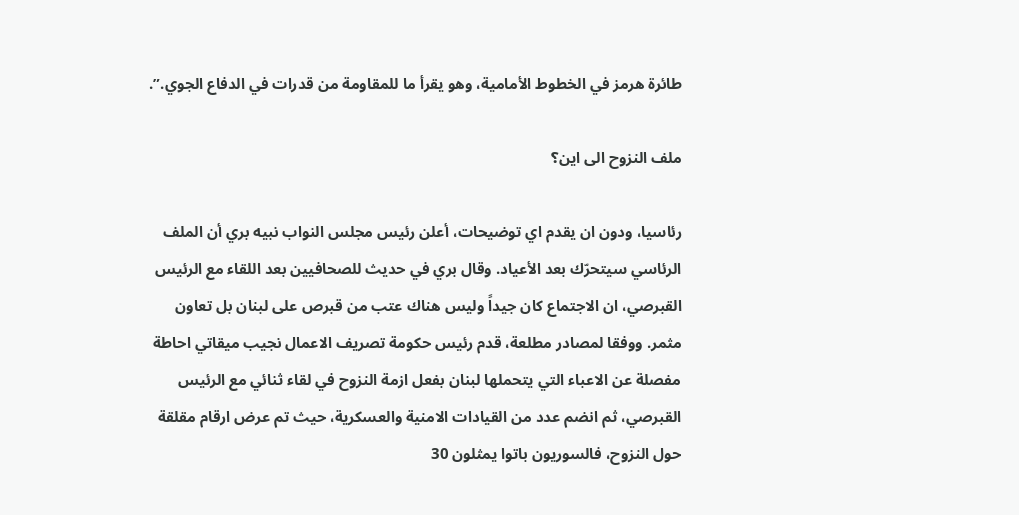طائرة هرمز في الخطوط الأمامية، وهو يقرأ ما للمقاومة من قدرات في الدفاع الجوي.”.

ملف النزوح الى اين؟

رئاسيا، ودون ان يقدم اي توضيحات، أعلن رئيس مجلس النواب نبيه بري أن الملف الرئاسي سيتحرّك بعد الأعياد. وقال بري في حديث للصحافيين بعد اللقاء مع الرئيس القبرصي، ان الاجتماع كان جيداً وليس هناك عتب من قبرص على لبنان بل تعاون مثمر. ووفقا لمصادر مطلعة، قدم رئيس حكومة تصريف الاعمال نجيب ميقاتي احاطة مفصلة عن الاعباء التي يتحملها لبنان بفعل ازمة النزوح في لقاء ثنائي مع الرئيس القبرصي، ثم انضم عدد من القيادات الامنية والعسكرية، حيث تم عرض ارقام مقلقة حول النزوح، فالسوريون باتوا يمثلون 30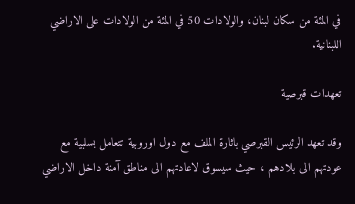في المئة من سكان لبنان، والولادات 50 في المئة من الولادات على الاراضي اللبنانية.

تعهدات قبرصية

وقد تعهد الرئيس القبرصي باثارة الملف مع دول اوروبية تتعامل بسلبية مع عودتهم الى بلادهم ، حيث سيسوق لاعادتهم الى مناطق آمنة داخل الاراضي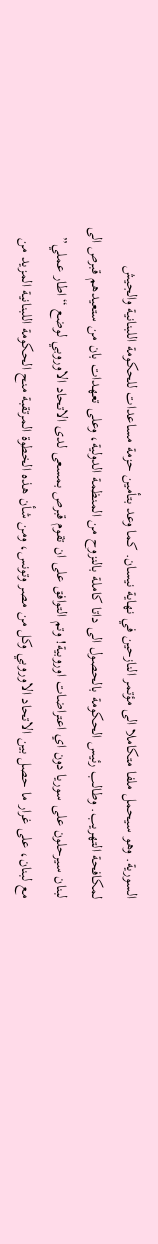السورية. وهو سيحمل ملفا متكاملا الى مؤتمر النازحين في نهاية نيسان. كما وعد بتأمين حزمة مساعدات للحكومة اللبنانية والجيش لمكافحة التهريب. وطالب رئيس الحكومة بالحصول الى داتا كاملة بالنزوح من المنظمة الدولية، وعلى تعهدات بان من ستعيدهم قبرص الى لبنان سيرحلون على سوريا دون اي اعتراضات اوروبية! وتم التوافق على ان تقوم قبرص بمسعى لدى الاتحاد الاوروبي لوضع “اطار عملي” مع لبنان، على غرار ما حصل بين الاتحاد الاوروبي وكل من مصر وتونس، ومن شأن هذه الخطوة المرتقبة منح الحكومة اللبنانية المزيد من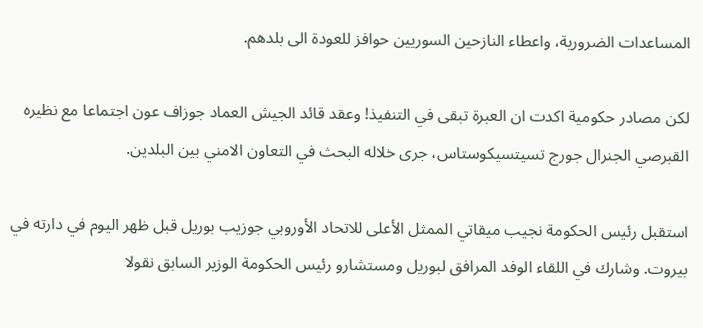المساعدات الضرورية، واعطاء النازحين السوريين حوافز للعودة الى بلدهم.

لكن مصادر حكومية اكدت ان العبرة تبقى في التنفيذ! وعقد قائد الجيش العماد جوزاف عون اجتماعا مع نظيره القبرصي الجنرال جورج تسيتسيكوستاس، جرى خلاله البحث في التعاون الامني بين البلدين.

استقبل رئيس الحكومة نجيب ميقاتي الممثل الأعلى للاتحاد الأوروبي جوزيب بوريل قبل ظهر اليوم في دارته في بيروت. وشارك في اللقاء الوفد المرافق لبوريل ومستشارو رئيس الحكومة الوزير السابق نقولا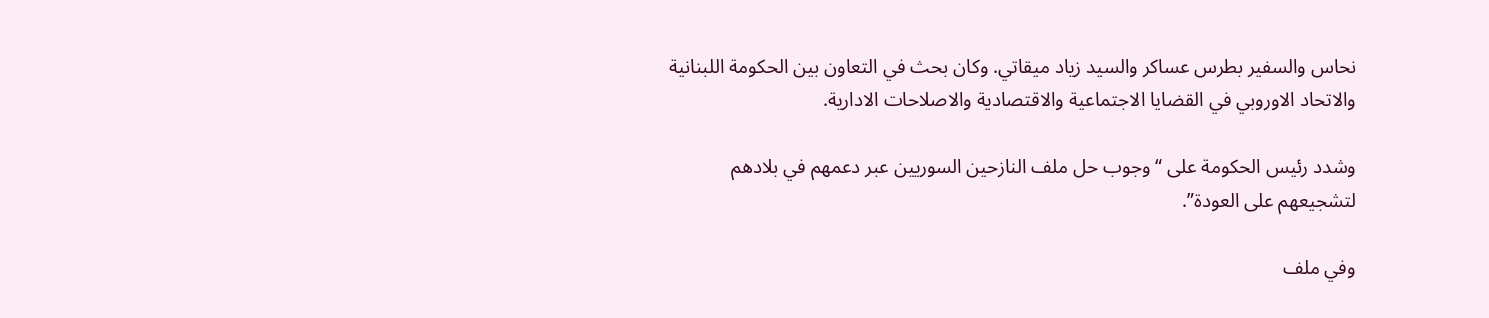نحاس والسفير بطرس عساكر والسيد زياد ميقاتي. وكان بحث في التعاون بين الحكومة اللبنانية والاتحاد الاوروبي في القضايا الاجتماعية والاقتصادية والاصلاحات الادارية.

وشدد رئيس الحكومة على “وجوب حل ملف النازحين السوريين عبر دعمهم في بلادهم لتشجيعهم على العودة”.

وفي ملف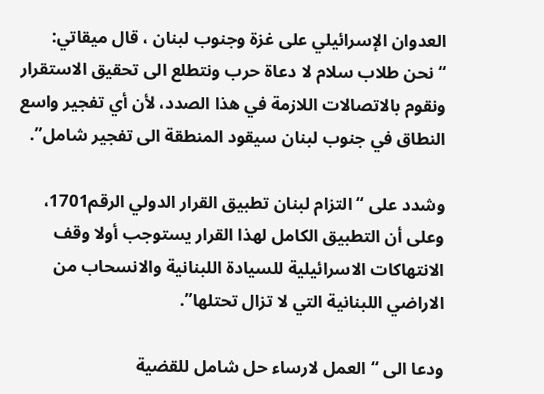العدوان الإسرائيلي على غزة وجنوب لبنان ، قال ميقاتي: “نحن طلاب سلام لا دعاة حرب ونتطلع الى تحقيق الاستقرار ونقوم بالاتصالات اللازمة في هذا الصدد، لأن أي تفجير واسع النطاق في جنوب لبنان سيقود المنطقة الى تفجير شامل”.

وشدد على “التزام لبنان تطبيق القرار الدولي الرقم1701، وعلى أن التطبيق الكامل لهذا القرار يستوجب أولا وقف الانتهاكات الاسرائيلية للسيادة اللبنانية والانسحاب من الاراضي اللبنانية التي لا تزال تحتلها”.

ودعا الى “العمل لارساء حل شامل للقضية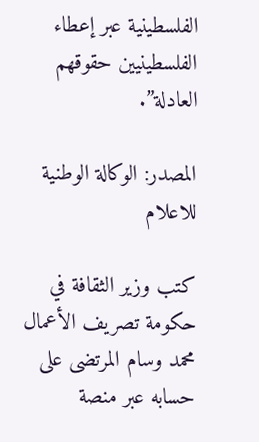الفلسطينية عبر إعطاء الفلسطينيين حقوقهم العادلة”.

المصدر: الوكالة الوطنية للاعلام

كتب وزير الثقافة في حكومة تصريف الأعمال محمد وسام المرتضى على حسابه عبر منصة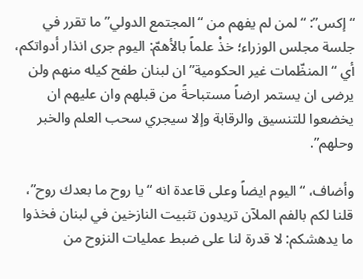“إكس”: “لمن لم يفهم من “المجتمع الدولي” ما تقرر في جلسة مجلس الوزراء؛ خذْ علماً بالأهمّ: اليوم جرى انذار أدواتكم، أي “المنظّمات غير الحكومية” ان لبنان طفح كيله منهم ولن يرضى ان يستمر ارضاً مستباحةً من قبلهم وان عليهم ان يخضعوا للتنسيق والرقابة وإلا سيجري سحب العلم والخبر وحلهم”.

وأضاف، “اليوم ايضاً وعلى قاعدة انه “يا روح ما بعدك روح”، قلنا لكم بالفم الملآن تريدون تثبيت النازخين في لبنان فخذوا ما يدهشكم: لا قدرة لنا على ضبط عمليات النزوح من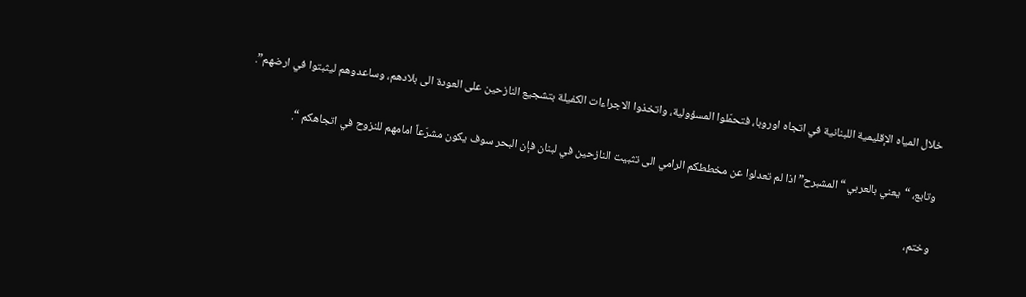خلال المياه الإقليمية اللبنانية في اتجاه اوروبا، فتحمّلوا المسؤولية، واتخذوا الاجراءات الكفيلة بتشجيع النازحين على العودة الى بلادهم، وساعدوهم ليثبتوا في ارضهم”.

وتابع، “يعني بالعربي “المشبرح” اذا لم تعدلوا عن مخططكم الرامي الى تثبيت النازحين في لبنان فإن البحر سوف يكون مشرّعاً امامهم للنزوح في اتجاهكم “.

وختم،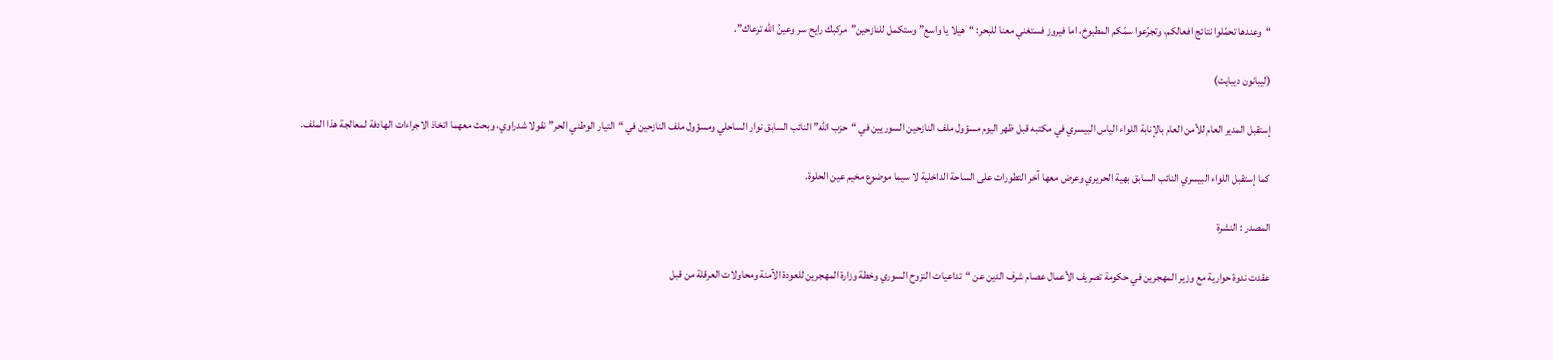“وعندها تحمّلوا نتائج افعالكم، وتجرّعوا سمّكم المطبوخ، اما فيروز فستغني معنا للبحر: “هيلا يا واسع” وستكمل للنازحين”مركبك رايح سر وعينُ الله ترعاك”.

(ليبانون ديبايت)

إستقبل المدير العام للأمن العام بالإنابة اللواء الياس البيسري في مكتبه قبل ظهر اليوم مسؤول ملف النازحين السوريين في “حزب الله” النائب السابق نوار الساحلي ومسؤول ملف النازحين في “التيار الوطني الحر” نقولا شدراوي، وبحث معهما اتخاذ الاجراءات الهادفة لمعالجة هذا الملف.

كما إستقبل اللواء البيسري النائب السابق بهية الحريري وعرض معها آخر التطورات على الساحة الداخلية لا سيما موضوع مخيم عين الحلوة.

المصدر : النشرة

عقدت ندوة حوارية مع وزير المهجرين في حكومة تصريف الأعمال عصام شرف الدين عن “تداعيات النزوح السوري وخطة وزارة المهجرين للعودة الآمنة ومحاولات العرقلة من قبل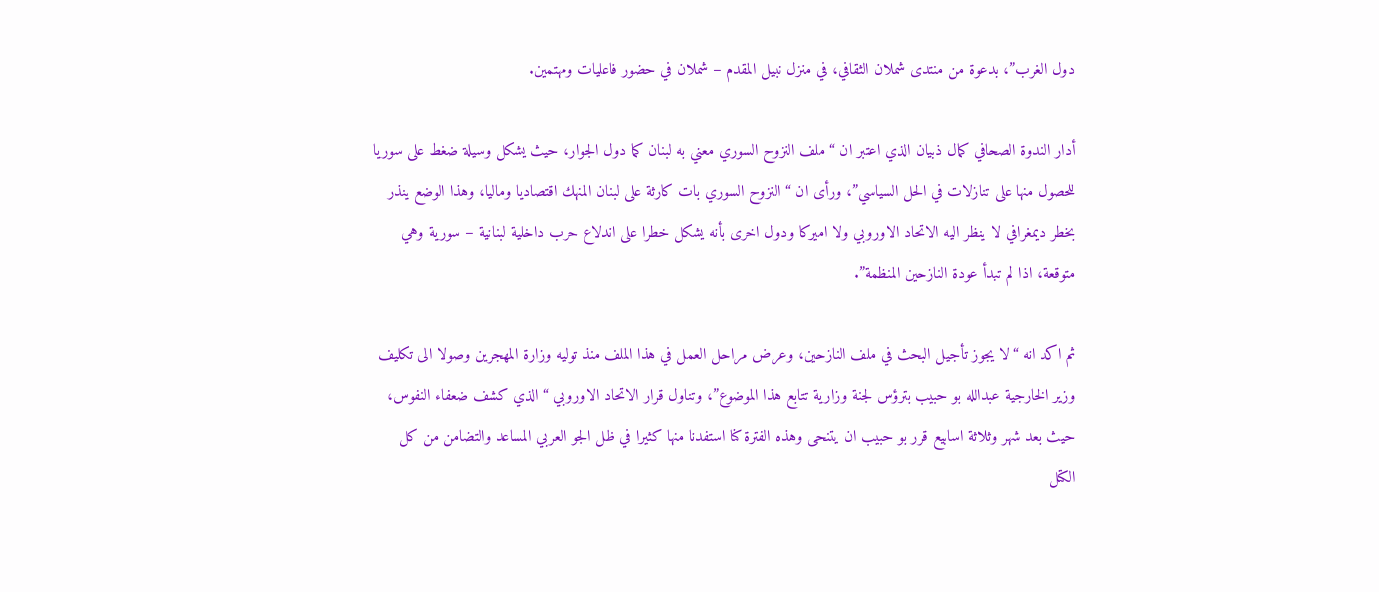دول الغرب”، بدعوة من منتدى شملان الثقافي، في منزل نبيل المقدم – شملان في حضور فاعليات ومهتمين.

أدار الندوة الصحافي كمال ذبيان الذي اعتبر ان “ملف النزوح السوري معني به لبنان كما دول الجوار، حيث يشكل وسيلة ضغط على سوريا للحصول منها على تنازلات في الحل السياسي”، ورأى ان “النزوح السوري بات كارثة على لبنان المنهك اقتصاديا وماليا، وهذا الوضع ينذر بخطر ديمغرافي لا ينظر اليه الاتحاد الاوروبي ولا اميركا ودول اخرى بأنه يشكل خطرا على اندلاع حرب داخلية لبنانية – سورية وهي متوقعة، اذا لم تبدأ عودة النازحين المنظمة”.

ثم اكد انه “لا يجوز تأجيل البحث في ملف النازحين، وعرض مراحل العمل في هذا الملف منذ توليه وزارة المهجرين وصولا الى تكليف وزير الخارجية عبدالله بو حبيب بترؤس لجنة وزارية تتابع هذا الموضوع”، وتناول قرار الاتحاد الاوروبي “الذي كشف ضعفاء النفوس، حيث بعد شهر وثلاثة اسابيع قرر بو حبيب ان يتنحى وهذه الفترة كنا استفدنا منها كثيرا في ظل الجو العربي المساعد والتضامن من كل الكتل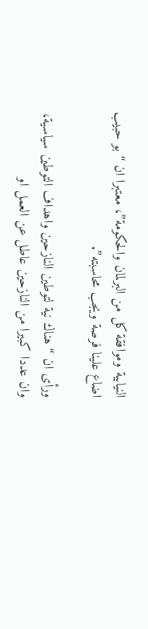النيابية وموافقة كل من البرلمان والحكومة”، معتبرا ان “بو حبيب اضاع علينا فرصة ويجب محاسبته”.

ورأى ان “هناك نية لتوطين النازحين واهداف التوطين سياسية، وان عددا كبيرا من النازحين عاطل عن العمل او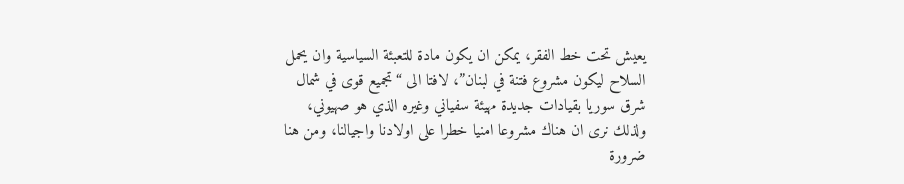يعيش تحت خط الفقر، يمكن ان يكون مادة للتعبئة السياسية وان يحمل السلاح ليكون مشروع فتنة في لبنان”، لافتا الى “تجميع قوى في شمال شرق سوريا بقيادات جديدة مهيئة سفياني وغيره الذي هو صهيوني، ولذلك نرى ان هناك مشروعا امنيا خطرا على اولادنا واجيالنا، ومن هنا ضرورة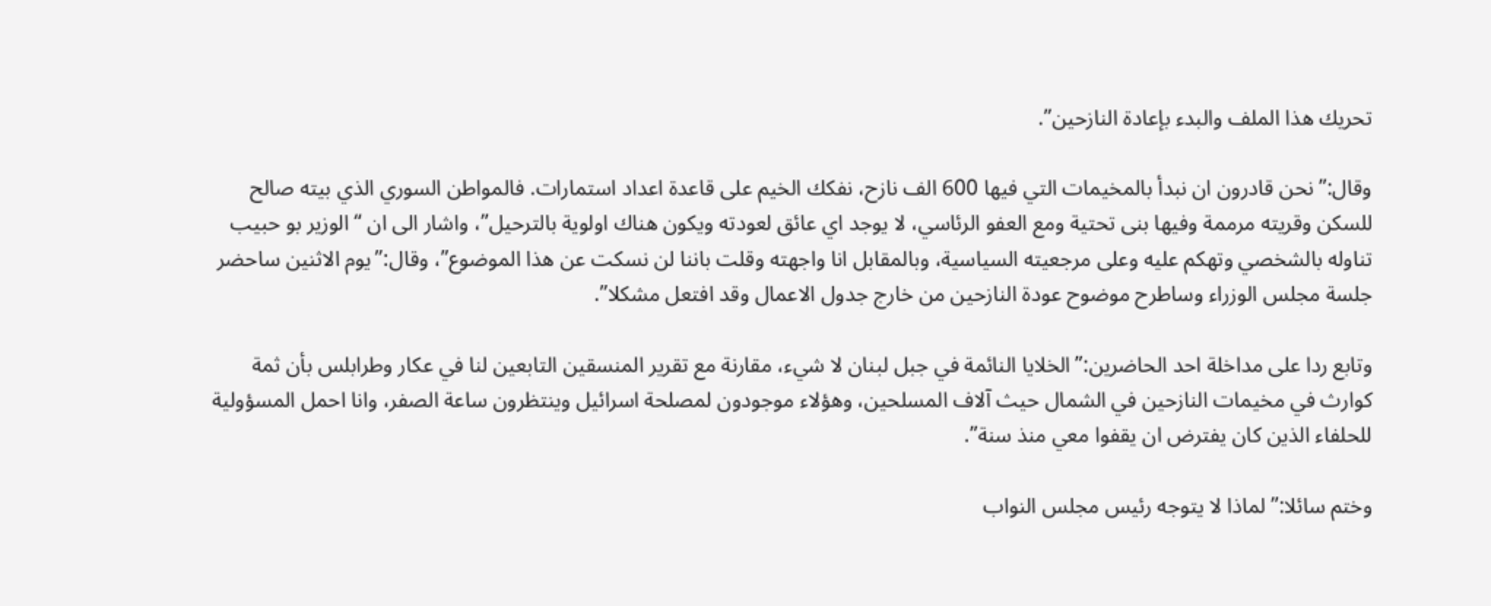تحريك هذا الملف والبدء بإعادة النازحين”.

وقال:”نحن قادرون ان نبدأ بالمخيمات التي فيها 600 الف نازح، نفكك الخيم على قاعدة اعداد استمارات. فالمواطن السوري الذي بيته صالح للسكن وقريته مرممة وفيها بنى تحتية ومع العفو الرئاسي، لا يوجد اي عائق لعودته ويكون هناك اولوية بالترحيل”، واشار الى ان “الوزير بو حبيب تناوله بالشخصي وتهكم عليه وعلى مرجعيته السياسية، وبالمقابل انا واجهته وقلت باننا لن نسكت عن هذا الموضوع”، وقال:”يوم الاثنين ساحضر جلسة مجلس الوزراء وساطرح موضوح عودة النازحين من خارج جدول الاعمال وقد افتعل مشكلا”.

وتابع ردا على مداخلة احد الحاضرين:”الخلايا النائمة في جبل لبنان لا شيء، مقارنة مع تقرير المنسقين التابعين لنا في عكار وطرابلس بأن ثمة كوارث في مخيمات النازحين في الشمال حيث آلاف المسلحين، وهؤلاء موجودون لمصلحة اسرائيل وينتظرون ساعة الصفر، وانا احمل المسؤولية للحلفاء الذين كان يفترض ان يقفوا معي منذ سنة”.

وختم سائلا:”لماذا لا يتوجه رئيس مجلس النواب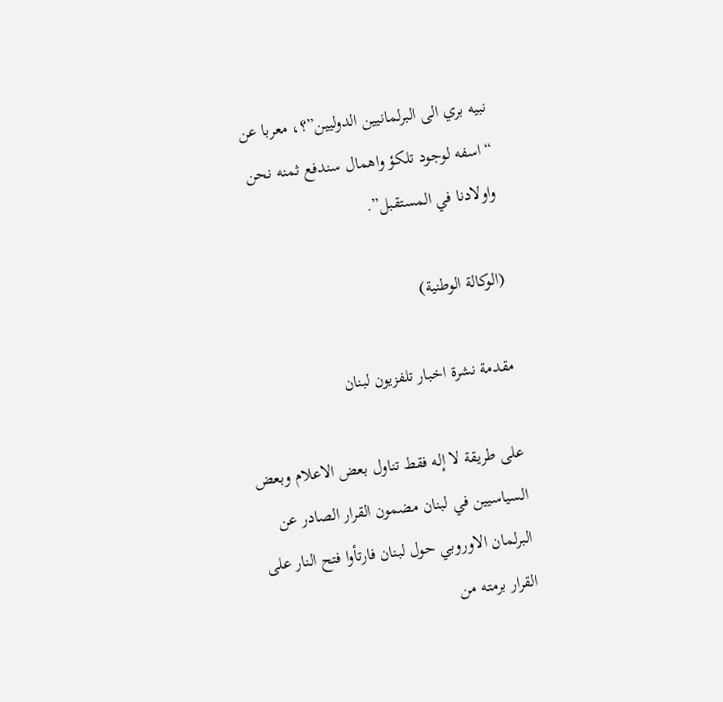نبيه بري الى البرلمانيين الدوليين”؟، معربا عن “اسفه لوجود تلكؤ واهمال سندفع ثمنه نحن واولادنا في المستقبل”.

(الوكالة الوطنية)

مقدمة نشرة اخبار تلفزيون لبنان

على طريقة لا إله فقط تناول بعض الاعلام وبعض السياسيين في لبنان مضمون القرار الصادر عن البرلمان الاوروبي حول لبنان فارتأوا فتح النار على القرار برمته من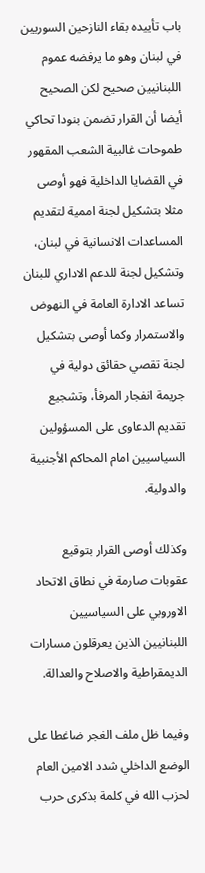باب تأييده بقاء النازحين السوريين في لبنان وهو ما يرفضه عموم اللبنانيين صحيح لكن الصحيح أيضا أن القرار تضمن بنودا تحاكي طموحات غالبية الشعب المقهور في القضايا الداخلية فهو أوصى مثلا بتشكيل لجنة اممية لتقديم المساعدات الانسانية في لبنان، وتشكيل لجنة للدعم الاداري للبنان تساعد الادارة العامة في النهوض والاستمرار وكما أوصى بتشكيل لجنة تقصي حقائق دولية في جريمة انفجار المرفأ، وتشجيع تقديم الدعاوى على المسؤولين السياسيين امام المحاكم الأجنبية والدولية.

وكذلك أوصى القرار بتوقيع عقوبات صارمة في نطاق الاتحاد الاوروبي على السياسيين اللبنانيين الذين يعرقلون مسارات الديمقراطية والاصلاح والعدالة.

وفيما ظل ملف الغجر ضاغطا على الوضع الداخلي شدد الامين العام لحزب الله في كلمة بذكرى حرب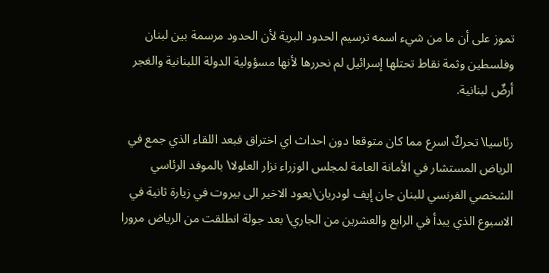تموز على أن ما من شيء اسمه ترسيم الحدود البرية لأن الحدود مرسمة بين لبنان وفلسطين وثمة نقاط تحتلها إسرائيل لم نحررها لأنها مسؤولية الدولة اللبنانية والغجر أرضٌ لبنانية.

رئاسيا\ تحركٌ اسرع مما كان متوقعا دون احداث اي اختراق فبعد اللقاء الذي جمع في الرياض المستشار في الأمانة العامة لمجلس الوزراء نزار العلولا\ بالموفد الرئاسي الشخصي الفرنسي للبنان جان إيف لودريان\يعود الاخير الى بيروت في زيارة ثانية في الاسبوع الذي يبدأ في الرابع والعشرين من الجاري\ بعد جولة انطلقت من الرياض مرورا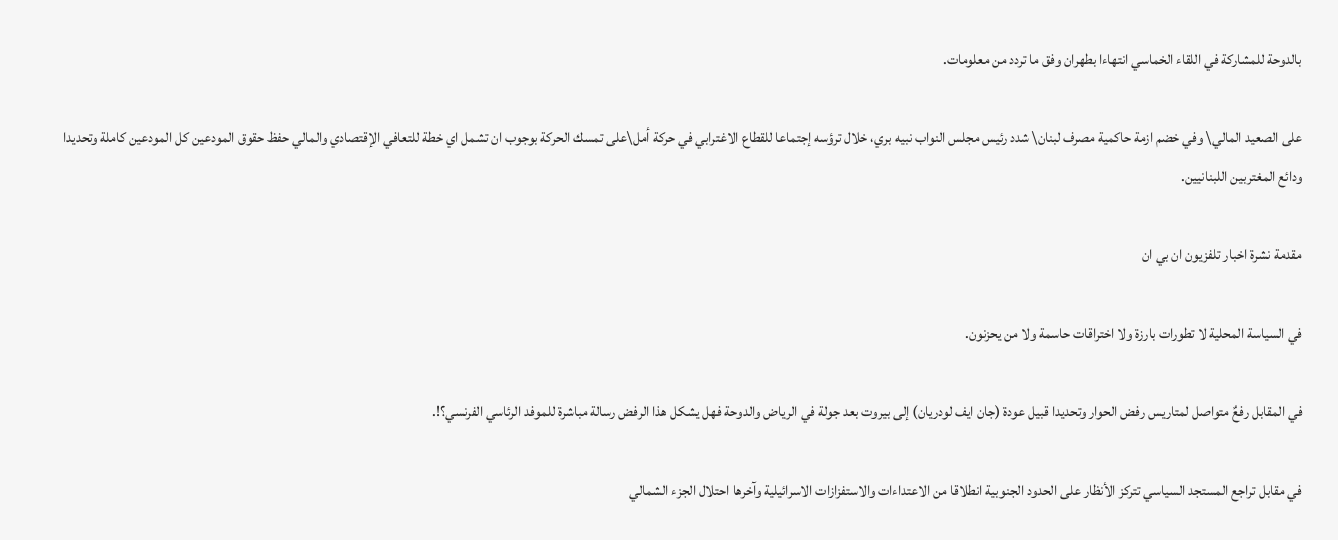بالدوحة للمشاركة في اللقاء الخماسي انتهاءا بطهران وفق ما تردد من معلومات.

على الصعيد المالي\ وفي خضم ازمة حاكمية مصرف لبنان\ شدد رئيس مجلس النواب نبيه بري، خلال ترؤسه إجتماعا للقطاع الاغترابي في حركة أمل\على تمسك الحركة بوجوب ان تشمل اي خطة للتعافي الإقتصادي والمالي حفظ حقوق المودعين كل المودعين كاملة وتحديدا ودائع المغتربين اللبنانيين.

مقدمة نشرة اخبار تلفزيون ان بي ان

في السياسة المحلية لا تطورات بارزة ولا اختراقات حاسمة ولا من يحزنون.

في المقابل رفعٌ متواصل لمتاريس رفض الحوار وتحديدا قبيل عودة (جان ايف لودريان) إلى بيروت بعد جولة في الرياض والدوحة فهل يشكل هذا الرفض رسالة مباشرة للموفد الرئاسي الفرنسي؟!.

في مقابل تراجع المستجد السياسي تتركز الأنظار على الحدود الجنوبية انطلاقا من الاعتداءات والاستفزازات الاسرائيلية وآخرها احتلال الجزء الشمالي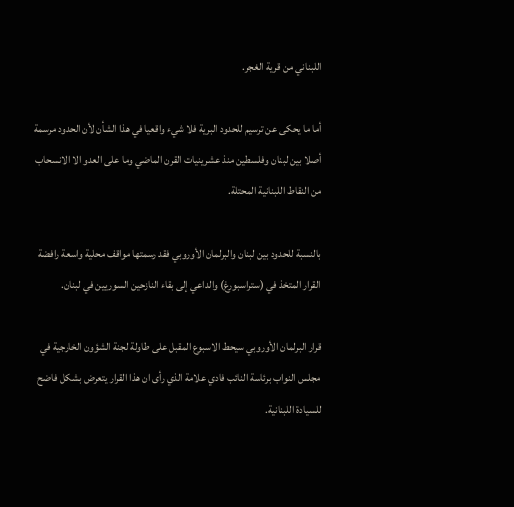اللبناني من قرية الغجر.

أما ما يحكى عن ترسيم للحدود البرية فلا شيء واقعيا في هذا الشأن لأن الحدود مرسمة أصلا بين لبنان وفلسطين منذ عشرينيات القرن الماضي وما على العدو الا الانسحاب من النقاط اللبنانية المحتلة.

بالنسبة للحدود بين لبنان والبرلمان الأوروبي فقد رسمتها مواقف محلية واسعة رافضة القرار المتخذ في (ستراسبورغ) والداعي إلى بقاء النازحين السوريين في لبنان.

قرار البرلمان الأوروبي سيحط الاسبوع المقبل على طاولة لجنة الشؤون الخارجية في مجلس النواب برئاسة النائب فادي علامة الذي رأى ان هذا القرار يتعرض بشكل فاضح للسيادة اللبنانية.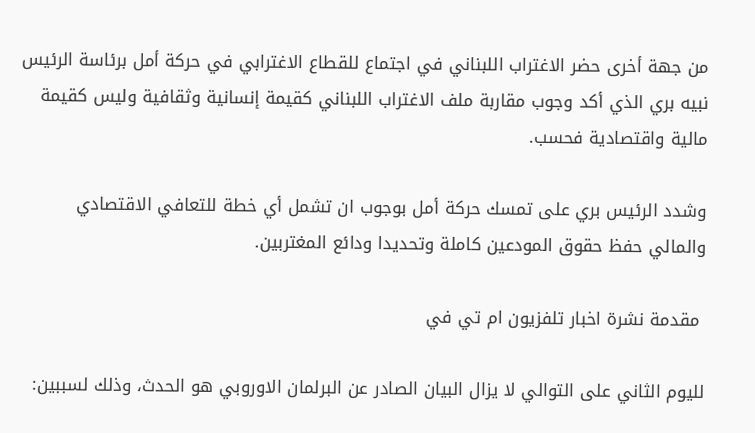من جهة أخرى حضر الاغتراب اللبناني في اجتماع للقطاع الاغترابي في حركة أمل برئاسة الرئيس نبيه بري الذي أكد وجوب مقاربة ملف الاغتراب اللبناني كقيمة إنسانية وثقافية وليس كقيمة مالية واقتصادية فحسب.

وشدد الرئيس بري على تمسك حركة أمل بوجوب ان تشمل أي خطة للتعافي الاقتصادي والمالي حفظ حقوق المودعين كاملة وتحديدا ودائع المغتربين.

 مقدمة نشرة اخبار تلفزيون ام تي في

لليوم الثاني على التوالي لا يزال البيان الصادر عن البرلمان الاوروبي هو الحدث، وذلك لسببين: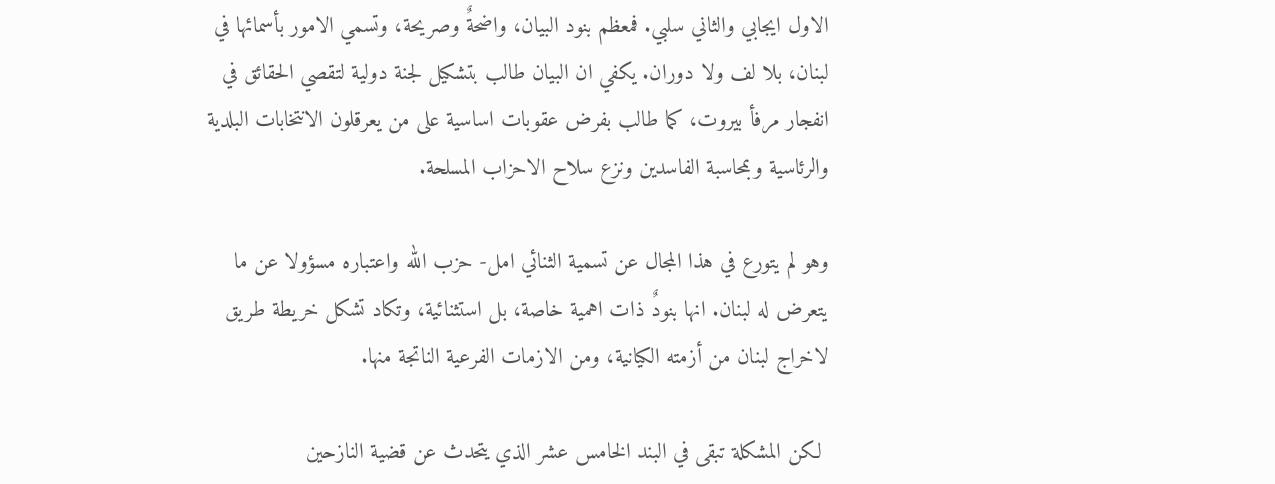الاول ايجابي والثاني سلبي. فمعظم بنود البيان، واضحةٌ وصريحة، وتسمي الامور بأسمائها في لبنان، بلا لف ولا دوران. يكفي ان البيان طالب بتشكيل لجنة دولية لتقصي الحقائق في انفجار مرفأ بيروت، كما طالب بفرض عقوبات اساسية على من يعرقلون الانتخابات البلدية والرئاسية وبمحاسبة الفاسدين ونزع سلاح الاحزاب المسلحة.

وهو لم يتورع في هذا المجال عن تسمية الثنائي امل- حزب الله واعتباره مسؤولا عن ما يتعرض له لبنان. انها بنودٌ ذات اهمية خاصة، بل استثنائية، وتكاد تشكل خريطة طريق لاخراج لبنان من أزمته الكيانية، ومن الازمات الفرعية الناتجة منها.

 لكن المشكلة تبقى في البند الخامس عشر الذي يتحدث عن قضية النازحين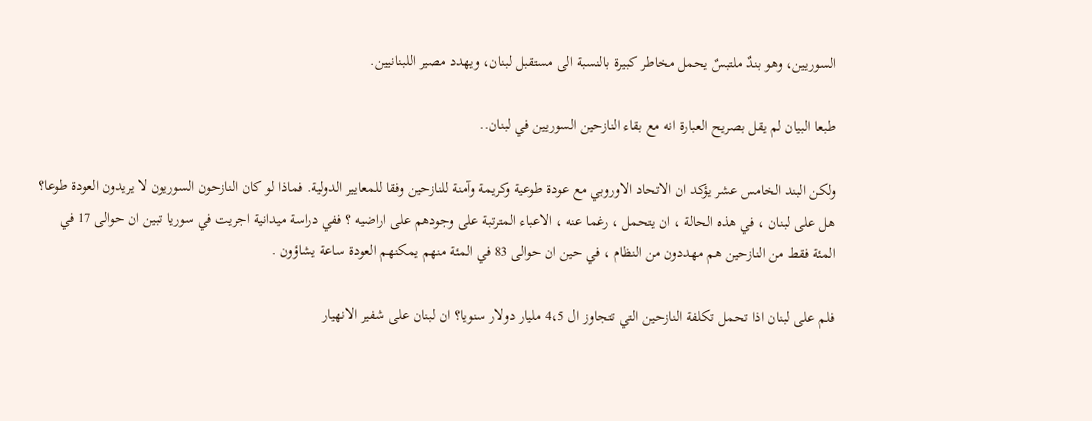السوريين، وهو بندٌ ملتبسٌ يحمل مخاطر كبيرة بالنسبة الى مستقبل لبنان، ويهدد مصير اللبنانيين.

طبعا البيان لم يقل بصريح العبارة انه مع بقاء النازحين السوريين في لبنان..

ولكن البند الخامس عشر يؤكد ان الاتحاد الاوروبي مع عودة طوعية وكريمة وآمنة للنازحين وفقا للمعايير الدولية. فماذا لو كان النازحون السوريون لا يريدون العودة طوعا؟ هل على لبنان ، في هذه الحالة ، ان يتحمل ، رغما عنه ، الاعباء المترتبة على وجودهم على اراضيه ؟ ففي دراسة ميدانية اجريت في سوريا تبين ان حوالى 17 في المئة فقط من النازحين هم مهددون من النظام ، في حين ان حوالى 83 في المئة منهم يمكنهم العودة ساعة يشاؤون .

فلم على لبنان اذا تحمل تكلفة النازحين التي تتجاوز ال 4،5 مليار دولار سنويا؟ ان لبنان على شفير الانهيار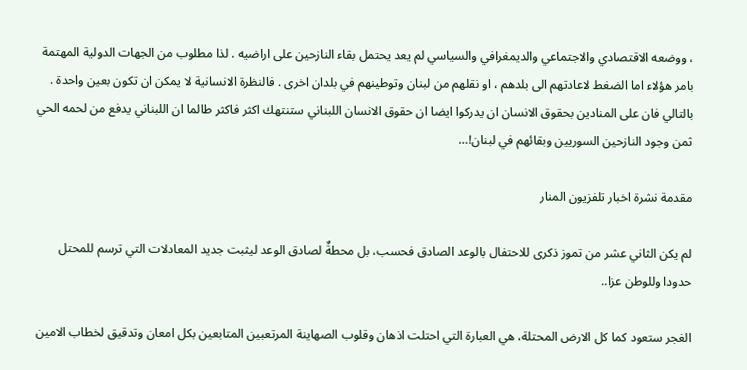، ووضعه الاقتصادي والاجتماعي والديمغرافي والسياسي لم يعد يحتمل بقاء النازحين على اراضيه . لذا مطلوب من الجهات الدولية المهتمة بامر هؤلاء اما الضغط لاعادتهم الى بلدهم ، او نقلهم من لبنان وتوطينهم في بلدان اخرى . فالنظرة الانسانية لا يمكن ان تكون بعين واحدة . بالتالي فان على المنادين بحقوق الانسان ان يدركوا ايضا ان حقوق الانسان اللبناني ستنتهك اكثر فاكثر طالما ان اللبناني يدفع من لحمه الحي ثمن وجود النازحين السوريين وبقائهم في لبنان!…

مقدمة نشرة اخبار تلفزيون المنار

لم يكن الثاني عشر من تموز ذكرى للاحتفال بالوعد الصادق فحسب، بل محطةٌ لصادق الوعد ليثبت جديد المعادلات التي ترسم للمحتل حدودا وللوطن عزا..

الغجر ستعود كما كل الارض المحتلة، هي العبارة التي احتلت اذهان وقلوب الصهاينة المرتعبين المتابعين بكل امعان وتدقيق لخطاب الامين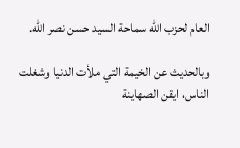العام لحزب الله سماحة السيد حسن نصر الله.

وبالحديث عن الخيمة التي ملأت الدنيا وشغلت الناس، ايقن الصهاينة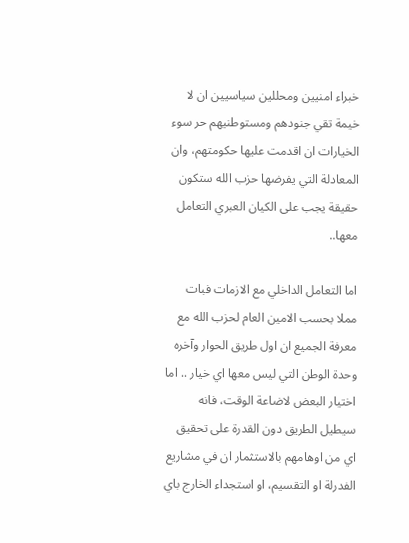خبراء امنيين ومحللين سياسيين ان لا خيمة تقي جنودهم ومستوطنيهم حر سوء الخيارات ان اقدمت عليها حكومتهم، وان المعادلة التي يفرضها حزب الله ستكون حقيقة يجب على الكيان العبري التعامل معها..

اما التعامل الداخلي مع الازمات فبات مملا بحسب الامين العام لحزب الله مع معرفة الجميع ان اول طريق الحوار وآخره وحدة الوطن التي ليس معها اي خيار .. اما اختيار البعض لاضاعة الوقت، فانه سيطيل الطريق دون القدرة على تحقيق اي من اوهامهم بالاستثمار ان في مشاريع الفدرلة او التقسيم، او استجداء الخارج باي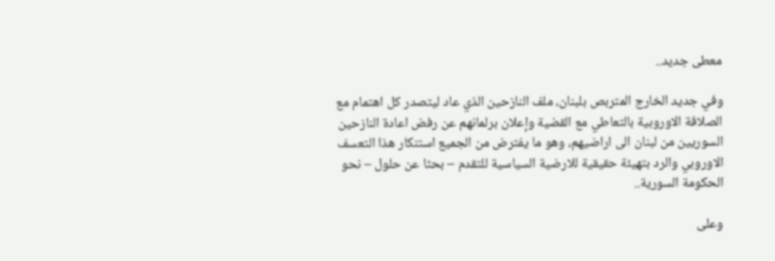معطى جديد..

وفي جديد الخارج المتربص بلبنان، ملف النازحين الذي عاد ليتصدر كل اهتمام مع الصلافة الاوروبية بالتعاطي مع القضية وإعلان برلمانهم عن رفض اعادة النازحين السوريين من لبنان الى اراضيهم، وهو ما يفترض من الجميع استنكار هذا التعسف الاوروبي والرد بتهيئة حقيقية للارضية السياسية للتقدم – بحثا عن حلول – نحو الحكومة السورية..

وعلى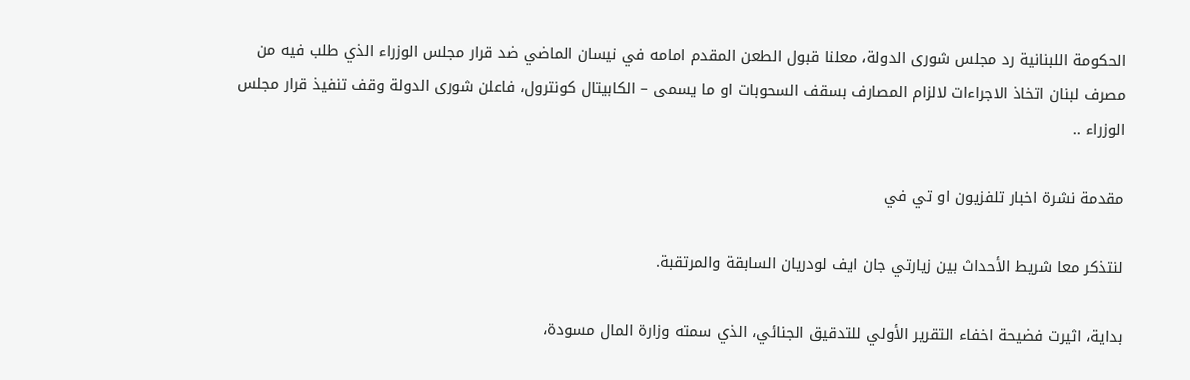الحكومة اللبنانية رد مجلس شورى الدولة، معلنا قبول الطعن المقدم امامه في نيسان الماضي ضد قرار مجلس الوزراء الذي طلب فيه من مصرف لبنان اتخاذ الاجراءات لالزام المصارف بسقف السحوبات او ما يسمى – الكابيتال كونترول، فاعلن شورى الدولة وقف تنفيذ قرار مجلس الوزراء ..

مقدمة نشرة اخبار تلفزيون او تي في

لنتذكر معا شريط الأحداث بين زيارتي جان ايف لودريان السابقة والمرتقبة.

بداية، اثيرت فضيحة اخفاء التقرير الأولي للتدقيق الجنائي، الذي سمته وزارة المال مسودة،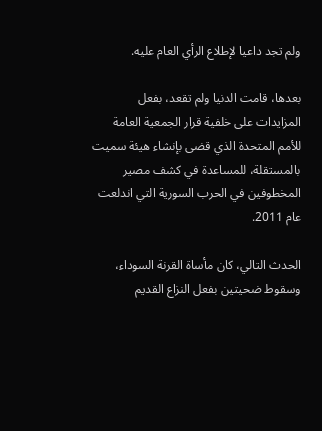ولم تجد داعيا لإطلاع الرأي العام عليه.

بعدها، قامت الدنيا ولم تقعد، بفعل المزايدات على خلفية قرار الجمعية العامة للأمم المتحدة الذي قضى بإنشاء هيئة سميت بالمستقلة، للمساعدة في كشف مصير المخطوفين في الحرب السورية التي اندلعت عام 2011.

الحدث التالي، كان مأساة القرنة السوداء، وسقوط ضحيتين بفعل النزاع القديم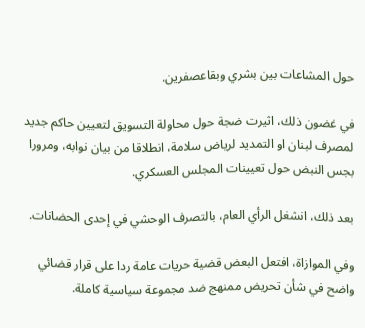حول المشاعات بين بشري وبقاعصفرين.

في غضون ذلك، اثيرت ضجة حول محاولة التسويق لتعيين حاكم جديد لمصرف لبنان او التمديد لرياض سلامة، انطلاقا من بيان نوابه، ومرورا بجس النبض حول تعيينات المجلس العسكري.

بعد ذلك، انشغل الرأي العام، بالتصرف الوحشي في إحدى الحضانات.

وفي الموازاة، افتعل البعض قضية حريات عامة ردا على قرار قضائي واضح في شأن تحريض ممنهج ضد مجموعة سياسية كاملة.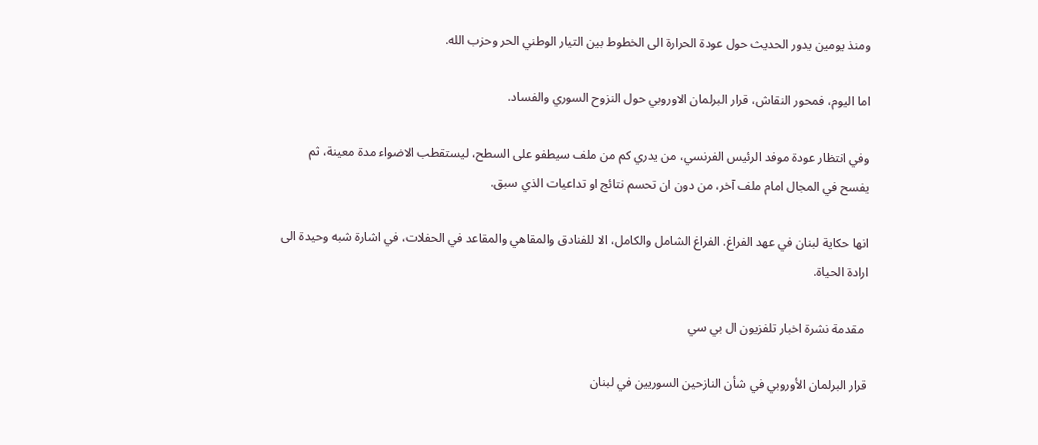ومنذ يومين يدور الحديث حول عودة الحرارة الى الخطوط بين التيار الوطني الحر وحزب الله.

اما اليوم، فمحور النقاش، قرار البرلمان الاوروبي حول النزوح السوري والفساد.

وفي انتظار عودة موفد الرئيس الفرنسي، من يدري كم من ملف سيطفو على السطح، ليستقطب الاضواء مدة معينة، ثم يفسح في المجال امام ملف آخر، من دون ان تحسم نتائج او تداعيات الذي سبق.

انها حكاية لبنان في عهد الفراغ. الفراغ الشامل والكامل، الا للفنادق والمقاهي والمقاعد في الحفلات، في اشارة شبه وحيدة الى ارادة الحياة.

 مقدمة نشرة اخبار تلفزيون ال بي سي

قرار البرلمان الأوروبي في شأن النازحين السوريين في لبنان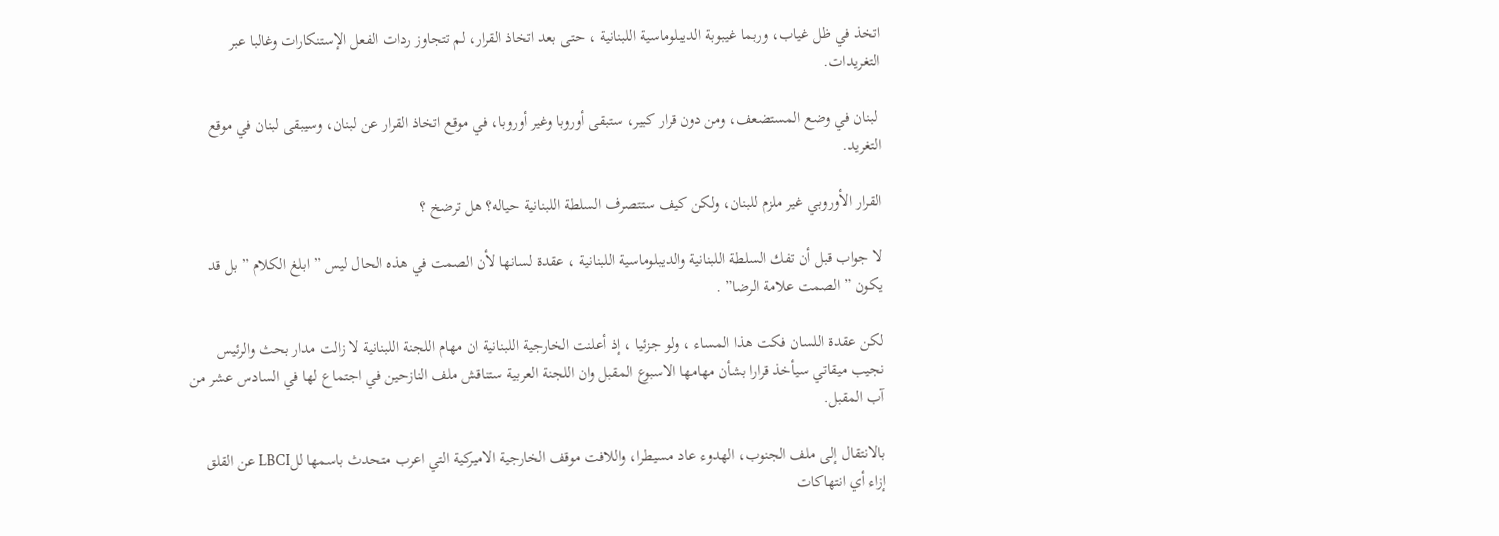اتخذ في ظل غياب، وربما غيبوبة الديبلوماسية اللبنانية ، حتى بعد اتخاذ القرار، لم تتجاوز ردات الفعل الإستنكارات وغالبا عبر التغريدات.

 لبنان في وضع المستضعف، ومن دون قرار كبير، ستبقى أوروبا وغير أوروبا، في موقع اتخاذ القرار عن لبنان، وسيبقى لبنان في موقع التغريد.

القرار الأوروبي غير ملزم للبنان، ولكن كيف ستتصرف السلطة اللبنانية حياله؟ هل ترضخ ؟

لا جواب قبل أن تفك السلطة اللبنانية والديبلوماسية اللبنانية ، عقدة لسانها لأن الصمت في هذه الحال ليس ” ابلغ الكلام ” بل قد يكون ” الصمت علامة الرضا” .

لكن عقدة اللسان فكت هذا المساء ، ولو جزئيا ، إذ أعلنت الخارجية اللبنانية ان مهام اللجنة اللبنانية لا زالت مدار بحث والرئيس نجيب ميقاتي سيأخذ قرارا بشأن مهامها الاسبوع المقبل وان اللجنة العربية ستناقش ملف النازحين في اجتماع لها في السادس عشر من آب المقبل.

بالانتقال إلى ملف الجنوب، الهدوء عاد مسيطرا، واللافت موقف الخارجية الاميركية التي اعرب متحدث باسمها للLBCI عن القلق إزاء أي انتهاكات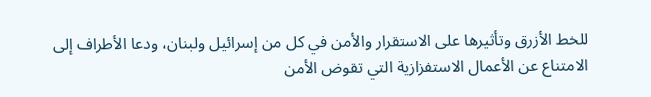للخط الأزرق وتأثيرها على الاستقرار والأمن في كل من إسرائيل ولبنان، ودعا الأطراف إلى الامتناع عن الأعمال الاستفزازية التي تقوض الأمن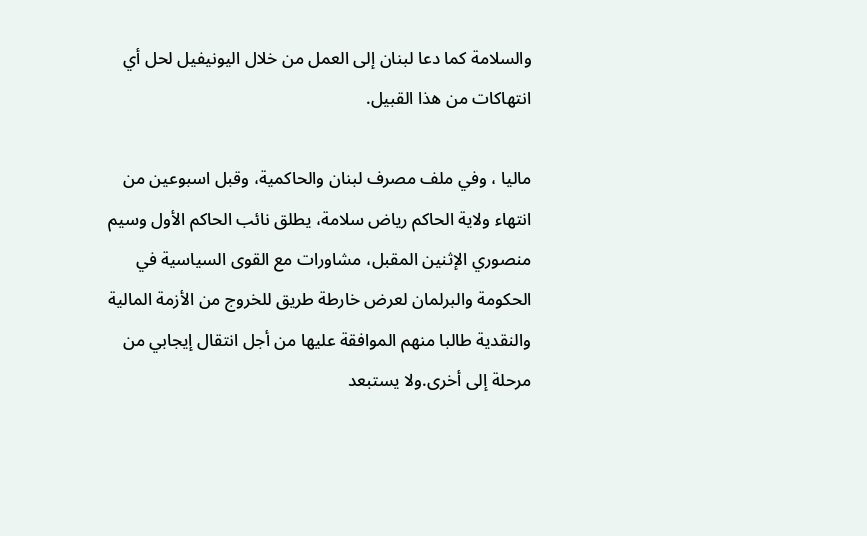والسلامة كما دعا لبنان إلى العمل من خلال اليونيفيل لحل أي انتهاكات من هذا القبيل.

ماليا ، وفي ملف مصرف لبنان والحاكمية، وقبل اسبوعين من انتهاء ولاية الحاكم رياض سلامة، يطلق نائب الحاكم الأول وسيم منصوري الإثنين المقبل، مشاورات مع القوى السياسية في الحكومة والبرلمان لعرض خارطة طريق للخروج من الأزمة المالية والنقدية طالبا منهم الموافقة عليها من أجل انتقال إيجابي من مرحلة إلى أخرى.ولا يستبعد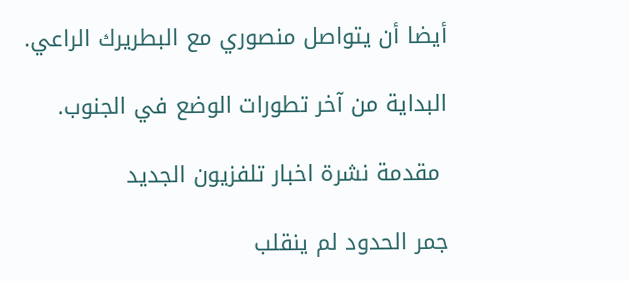أيضا أن يتواصل منصوري مع البطريرك الراعي.

البداية من آخر تطورات الوضع في الجنوب.

 مقدمة نشرة اخبار تلفزيون الجديد

جمر الحدود لم ينقلب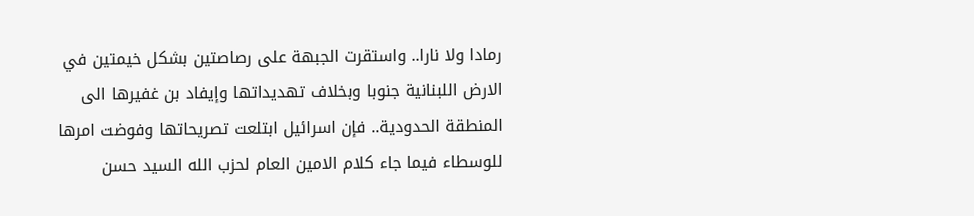رمادا ولا نارا.. واستقرت الجبهة على رصاصتين بشكل خيمتين في الارض اللبنانية جنوبا وبخلاف تهديداتها وإيفاد بن غفيرها الى المنطقة الحدودية.. فإن اسرائيل ابتلعت تصريحاتها وفوضت امرها للوسطاء فيما جاء كلام الامين العام لحزب الله السيد حسن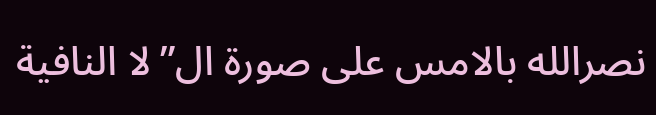نصرالله بالامس على صورة ال”لا النافية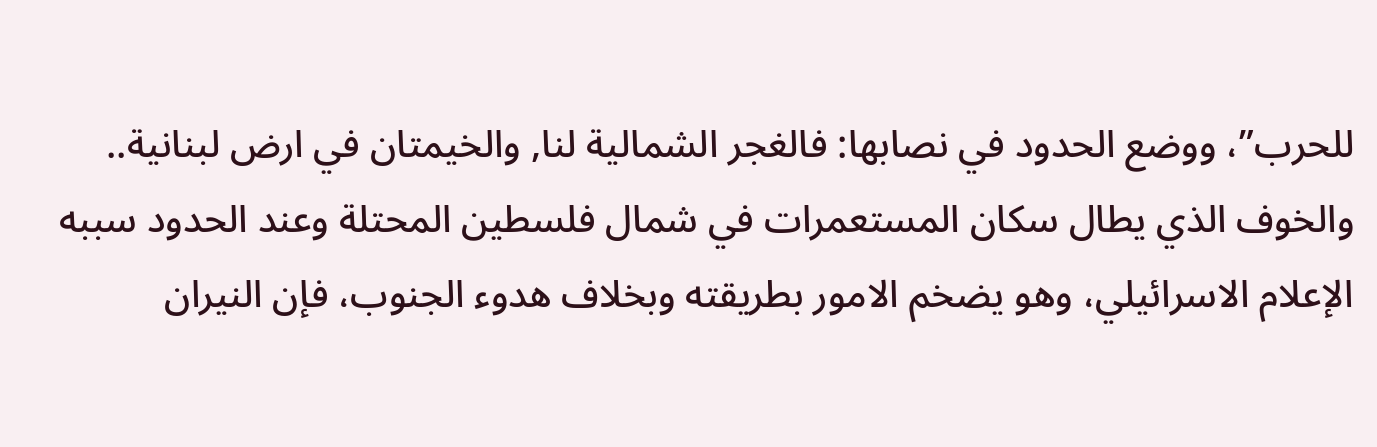للحرب”، ووضع الحدود في نصابها: فالغجر الشمالية لنا, والخيمتان في ارض لبنانية.. والخوف الذي يطال سكان المستعمرات في شمال فلسطين المحتلة وعند الحدود سببه الإعلام الاسرائيلي، وهو يضخم الامور بطريقته وبخلاف هدوء الجنوب، فإن النيران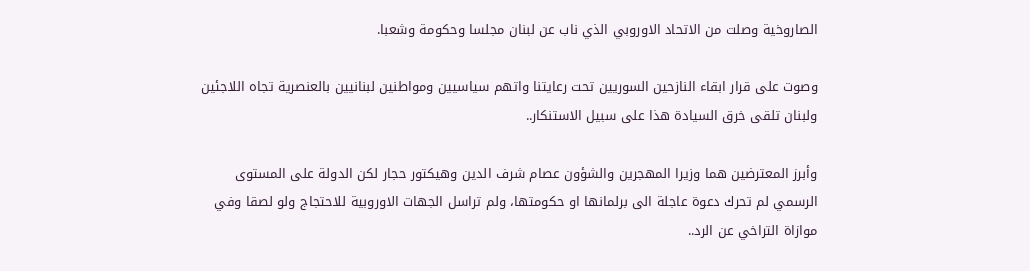الصاروخية وصلت من الاتحاد الاوروبي الذي ناب عن لبنان مجلسا وحكومة وشعبا.

وصوت على قرار ابقاء النازحين السوريين تحت رعايتنا واتهم سياسيين ومواطنين لبنانيين بالعنصرية تجاه اللاجئين ولبنان تلقى خرق السيادة هذا على سبيل الاستنكار..

وأبرز المعترضين هما وزيرا المهجرين والشؤون عصام شرف الدين وهيكتور حجار لكن الدولة على المستوى الرسمي لم تحرك دعوة عاجلة الى برلمانها او حكومتها، ولم تراسل الجهات الاوروبية للاحتجاج ولو لصقا وفي موازاة التراخي عن الرد..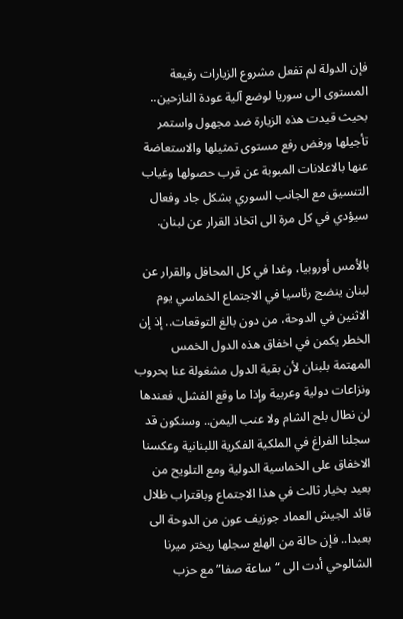فإن الدولة لم تفعل مشروع الزيارات رفيعة المستوى الى سوريا لوضع آلية عودة النازحين.. بحيث قيدت هذه الزيارة ضد مجهول واستمر تأجيلها ورفض رفع مستوى تمثيلها والاستعاضة عنها بالاعلانات المبوبة عن قرب حصولها وغياب التنسيق مع الجانب السوري بشكل جاد وفعال سيؤدي في كل مرة الى اتخاذ القرار عن لبنان.

بالأمس أوروبيا، وغدا في كل المحافل والقرار عن لبنان ينضج رئاسيا في الاجتماع الخماسي يوم الاثنين في الدوحة، من دون بالغ التوقعات.. إذ إن الخطر يكمن في اخفاق هذه الدول الخمس المهتمة بلبنان لأن بقية الدول مشغولة عنا بحروب ونزاعات دولية وعربية وإذا ما وقع الفشل، فعندها لن نطال بلح الشام ولا عنب اليمن.. وسنكون قد سجلنا الفراغ في الملكية الفكرية اللبنانية وعكسنا الاخفاق على الخماسية الدولية ومع التلويح من بعيد بخيار ثالث في هذا الاجتماع وباقتراب ظلال قائد الجيش العماد جوزيف عون من الدوحة الى بعبدا.. فإن حالة من الهلع سجلها ريختر ميرنا الشالوحي أدت الى “ساعة صفا” مع حزب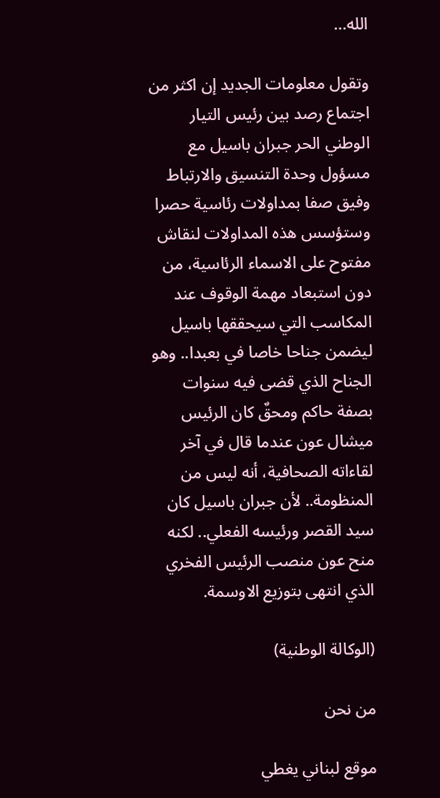الله…

وتقول معلومات الجديد إن اكثر من اجتماع رصد بين رئيس التيار الوطني الحر جبران باسيل مع مسؤول وحدة التنسيق والارتباط وفيق صفا بمداولات رئاسية حصرا وستؤسس هذه المداولات لنقاش مفتوح على الاسماء الرئاسية، من دون استبعاد مهمة الوقوف عند المكاسب التي سيحققها باسيل ليضمن جناحا خاصا في بعبدا.. وهو الجناح الذي قضى فيه سنوات بصفة حاكم ومحقٌ كان الرئيس ميشال عون عندما قال في آخر لقاءاته الصحافية، أنه ليس من المنظومة.. لأن جبران باسيل كان سيد القصر ورئيسه الفعلي.. لكنه منح عون منصب الرئيس الفخري الذي انتهى بتوزيع الاوسمة.

(الوكالة الوطنية)

من نحن

موقع لبناني يغطي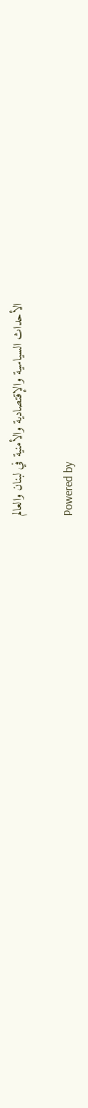الأحداث السياسية والإقتصادية والأمنية في لبنان والعالم

Powered by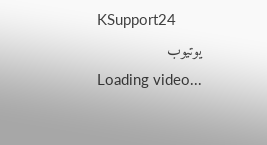KSupport24
يوتيوب
Loading video...